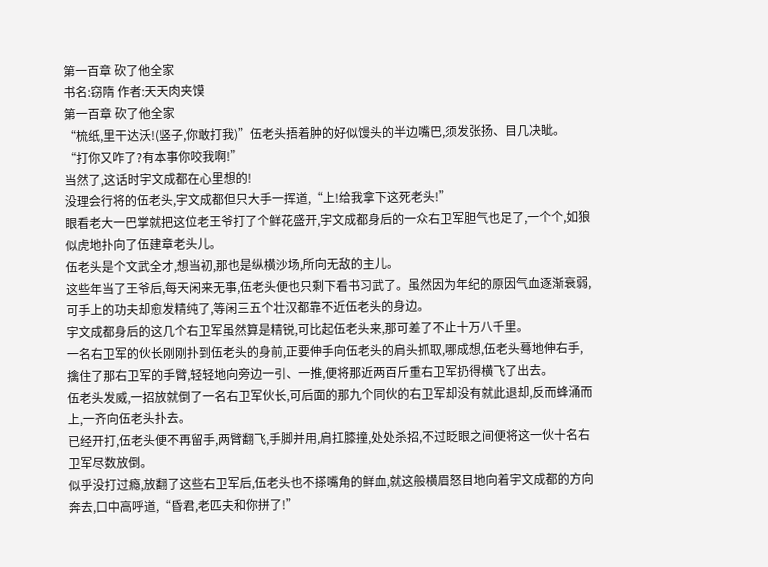第一百章 砍了他全家
书名:窃隋 作者:天天肉夹馍
第一百章 砍了他全家
“梳纸,里干达沃!(竖子,你敢打我)”伍老头捂着肿的好似馒头的半边嘴巴,须发张扬、目几决眦。
“打你又咋了?有本事你咬我啊!”
当然了,这话时宇文成都在心里想的!
没理会行将的伍老头,宇文成都但只大手一挥道,“上!给我拿下这死老头!”
眼看老大一巴掌就把这位老王爷打了个鲜花盛开,宇文成都身后的一众右卫军胆气也足了,一个个,如狼似虎地扑向了伍建章老头儿。
伍老头是个文武全才,想当初,那也是纵横沙场,所向无敌的主儿。
这些年当了王爷后,每天闲来无事,伍老头便也只剩下看书习武了。虽然因为年纪的原因气血逐渐衰弱,可手上的功夫却愈发精纯了,等闲三五个壮汉都靠不近伍老头的身边。
宇文成都身后的这几个右卫军虽然算是精锐,可比起伍老头来,那可差了不止十万八千里。
一名右卫军的伙长刚刚扑到伍老头的身前,正要伸手向伍老头的肩头抓取,哪成想,伍老头蓦地伸右手,擒住了那右卫军的手臂,轻轻地向旁边一引、一推,便将那近两百斤重右卫军扔得横飞了出去。
伍老头发威,一招放就倒了一名右卫军伙长,可后面的那九个同伙的右卫军却没有就此退却,反而蜂涌而上,一齐向伍老头扑去。
已经开打,伍老头便不再留手,两臂翻飞,手脚并用,肩扛膝撞,处处杀招,不过眨眼之间便将这一伙十名右卫军尽数放倒。
似乎没打过瘾,放翻了这些右卫军后,伍老头也不搽嘴角的鲜血,就这般横眉怒目地向着宇文成都的方向奔去,口中高呼道,“昏君,老匹夫和你拼了!”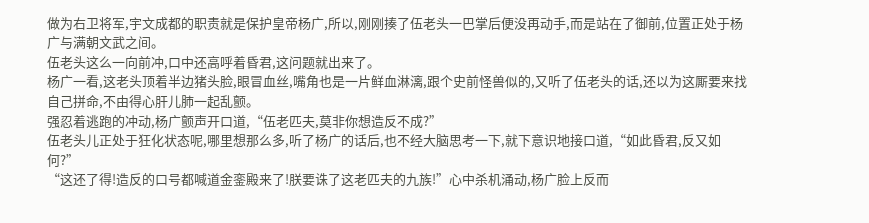做为右卫将军,宇文成都的职责就是保护皇帝杨广,所以,刚刚揍了伍老头一巴掌后便没再动手,而是站在了御前,位置正处于杨广与满朝文武之间。
伍老头这么一向前冲,口中还高呼着昏君,这问题就出来了。
杨广一看,这老头顶着半边猪头脸,眼冒血丝,嘴角也是一片鲜血淋漓,跟个史前怪兽似的,又听了伍老头的话,还以为这厮要来找自己拼命,不由得心肝儿肺一起乱颤。
强忍着逃跑的冲动,杨广颤声开口道,“伍老匹夫,莫非你想造反不成?”
伍老头儿正处于狂化状态呢,哪里想那么多,听了杨广的话后,也不经大脑思考一下,就下意识地接口道,“如此昏君,反又如何?”
“这还了得!造反的口号都喊道金銮殿来了!朕要诛了这老匹夫的九族!”心中杀机涌动,杨广脸上反而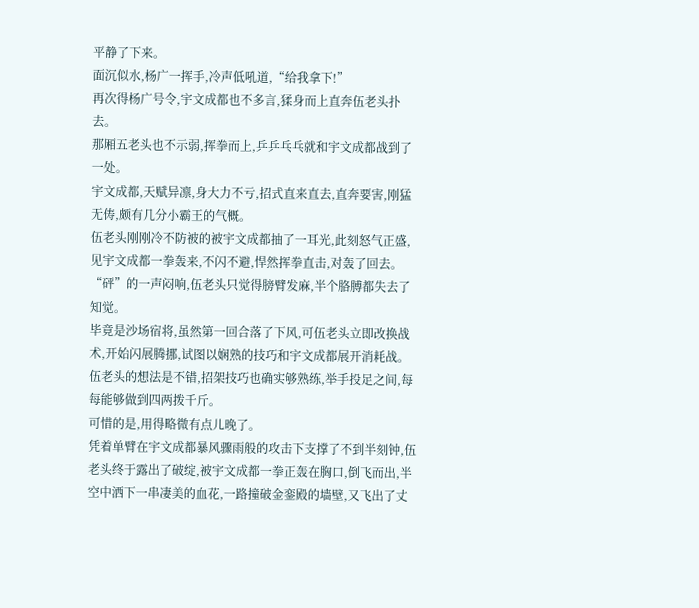平静了下来。
面沉似水,杨广一挥手,冷声低吼道,“给我拿下!”
再次得杨广号令,宇文成都也不多言,猱身而上直奔伍老头扑去。
那厢五老头也不示弱,挥拳而上,乒乒乓乓就和宇文成都战到了一处。
宇文成都,天赋异凛,身大力不亏,招式直来直去,直奔要害,刚猛无俦,颇有几分小霸王的气概。
伍老头刚刚冷不防被的被宇文成都抽了一耳光,此刻怒气正盛,见宇文成都一拳轰来,不闪不避,悍然挥拳直击,对轰了回去。
“砰”的一声闷响,伍老头只觉得膀臂发麻,半个胳膊都失去了知觉。
毕竟是沙场宿将,虽然第一回合落了下风,可伍老头立即改换战术,开始闪展腾挪,试图以娴熟的技巧和宇文成都展开消耗战。
伍老头的想法是不错,招架技巧也确实够熟练,举手投足之间,每每能够做到四两拨千斤。
可惜的是,用得略微有点儿晚了。
凭着单臂在宇文成都暴风骤雨般的攻击下支撑了不到半刻钟,伍老头终于露出了破绽,被宇文成都一拳正轰在胸口,倒飞而出,半空中洒下一串凄美的血花,一路撞破金銮殿的墙壁,又飞出了丈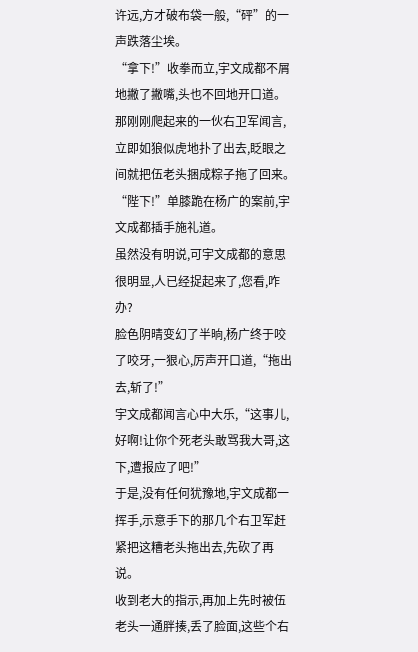许远,方才破布袋一般,“砰”的一声跌落尘埃。
“拿下!”收拳而立,宇文成都不屑地撇了撇嘴,头也不回地开口道。
那刚刚爬起来的一伙右卫军闻言,立即如狼似虎地扑了出去,眨眼之间就把伍老头捆成粽子拖了回来。
“陛下!”单膝跪在杨广的案前,宇文成都插手施礼道。
虽然没有明说,可宇文成都的意思很明显,人已经捉起来了,您看,咋办?
脸色阴晴变幻了半晌,杨广终于咬了咬牙,一狠心,厉声开口道,“拖出去,斩了!”
宇文成都闻言心中大乐,“这事儿,好啊!让你个死老头敢骂我大哥,这下,遭报应了吧!”
于是,没有任何犹豫地,宇文成都一挥手,示意手下的那几个右卫军赶紧把这糟老头拖出去,先砍了再说。
收到老大的指示,再加上先时被伍老头一通胖揍,丢了脸面,这些个右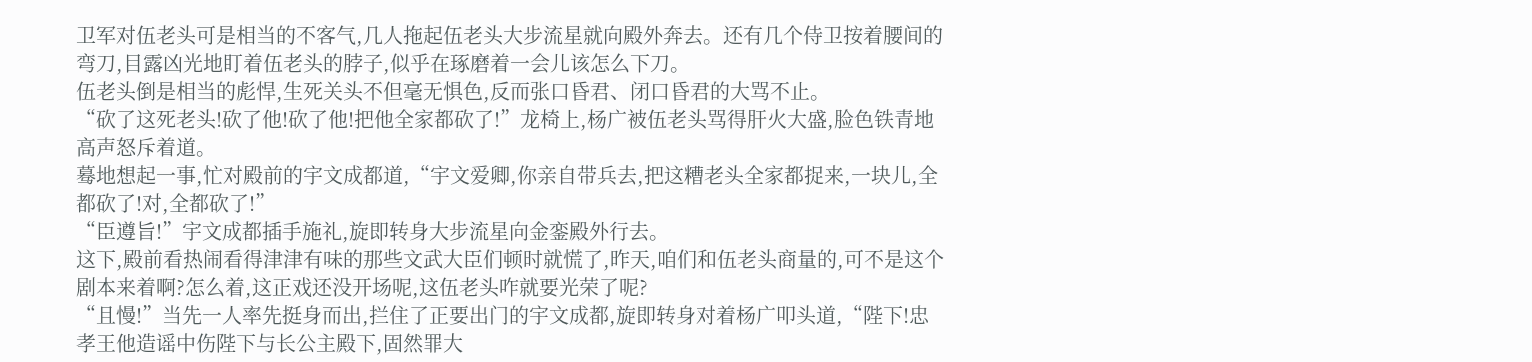卫军对伍老头可是相当的不客气,几人拖起伍老头大步流星就向殿外奔去。还有几个侍卫按着腰间的弯刀,目露凶光地盯着伍老头的脖子,似乎在琢磨着一会儿该怎么下刀。
伍老头倒是相当的彪悍,生死关头不但毫无惧色,反而张口昏君、闭口昏君的大骂不止。
“砍了这死老头!砍了他!砍了他!把他全家都砍了!”龙椅上,杨广被伍老头骂得肝火大盛,脸色铁青地高声怒斥着道。
蓦地想起一事,忙对殿前的宇文成都道,“宇文爱卿,你亲自带兵去,把这糟老头全家都捉来,一块儿,全都砍了!对,全都砍了!”
“臣遵旨!”宇文成都插手施礼,旋即转身大步流星向金銮殿外行去。
这下,殿前看热闹看得津津有味的那些文武大臣们顿时就慌了,昨天,咱们和伍老头商量的,可不是这个剧本来着啊?怎么着,这正戏还没开场呢,这伍老头咋就要光荣了呢?
“且慢!”当先一人率先挺身而出,拦住了正要出门的宇文成都,旋即转身对着杨广叩头道,“陛下!忠孝王他造谣中伤陛下与长公主殿下,固然罪大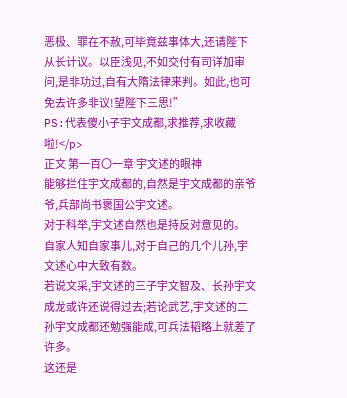恶极、罪在不赦,可毕竟兹事体大,还请陛下从长计议。以臣浅见,不如交付有司详加审问,是非功过,自有大隋法律来判。如此,也可免去许多非议!望陛下三思!”
PS:代表傻小子宇文成都,求推荐,求收藏啦!</p>
正文 第一百〇一章 宇文述的眼神
能够拦住宇文成都的,自然是宇文成都的亲爷爷,兵部尚书褒国公宇文述。
对于科举,宇文述自然也是持反对意见的。
自家人知自家事儿,对于自己的几个儿孙,宇文述心中大致有数。
若说文采,宇文述的三子宇文智及、长孙宇文成龙或许还说得过去;若论武艺,宇文述的二孙宇文成都还勉强能成,可兵法韬略上就差了许多。
这还是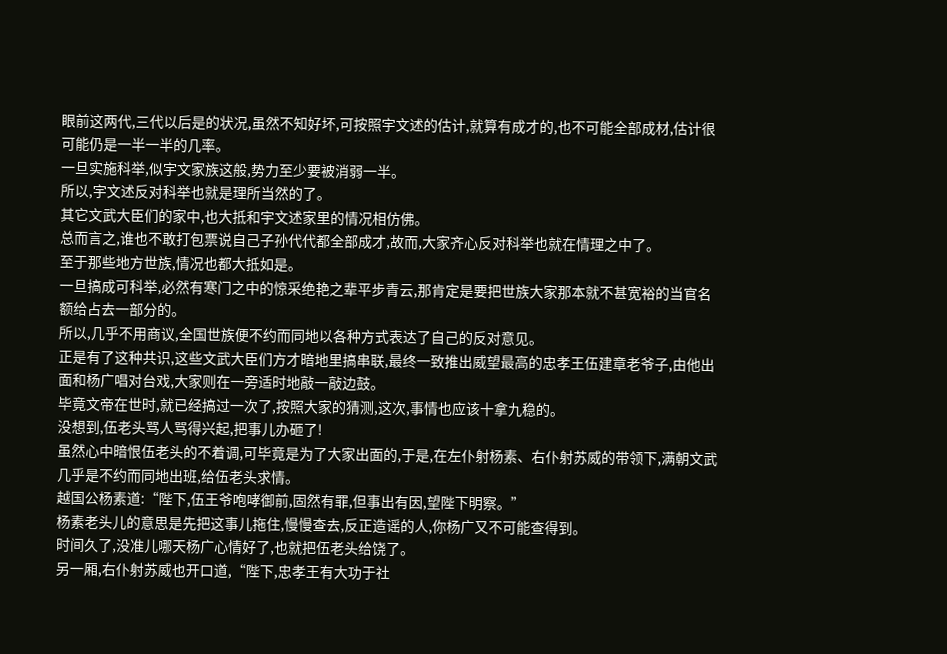眼前这两代,三代以后是的状况,虽然不知好坏,可按照宇文述的估计,就算有成才的,也不可能全部成材,估计很可能仍是一半一半的几率。
一旦实施科举,似宇文家族这般,势力至少要被消弱一半。
所以,宇文述反对科举也就是理所当然的了。
其它文武大臣们的家中,也大抵和宇文述家里的情况相仿佛。
总而言之,谁也不敢打包票说自己子孙代代都全部成才,故而,大家齐心反对科举也就在情理之中了。
至于那些地方世族,情况也都大抵如是。
一旦搞成可科举,必然有寒门之中的惊采绝艳之辈平步青云,那肯定是要把世族大家那本就不甚宽裕的当官名额给占去一部分的。
所以,几乎不用商议,全国世族便不约而同地以各种方式表达了自己的反对意见。
正是有了这种共识,这些文武大臣们方才暗地里搞串联,最终一致推出威望最高的忠孝王伍建章老爷子,由他出面和杨广唱对台戏,大家则在一旁适时地敲一敲边鼓。
毕竟文帝在世时,就已经搞过一次了,按照大家的猜测,这次,事情也应该十拿九稳的。
没想到,伍老头骂人骂得兴起,把事儿办砸了!
虽然心中暗恨伍老头的不着调,可毕竟是为了大家出面的,于是,在左仆射杨素、右仆射苏威的带领下,满朝文武几乎是不约而同地出班,给伍老头求情。
越国公杨素道:“陛下,伍王爷咆哮御前,固然有罪,但事出有因,望陛下明察。”
杨素老头儿的意思是先把这事儿拖住,慢慢查去,反正造谣的人,你杨广又不可能查得到。
时间久了,没准儿哪天杨广心情好了,也就把伍老头给饶了。
另一厢,右仆射苏威也开口道,“陛下,忠孝王有大功于社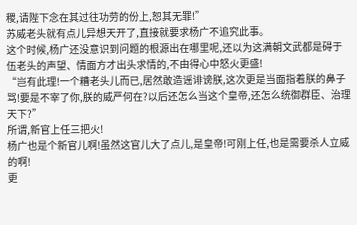稷,请陛下念在其过往功劳的份上,恕其无罪!”
苏威老头就有点儿异想天开了,直接就要求杨广不追究此事。
这个时候,杨广还没意识到问题的根源出在哪里呢,还以为这满朝文武都是碍于伍老头的声望、情面方才出头求情的,不由得心中怒火更盛!
“岂有此理!一个糟老头儿而已,居然敢造谣诽谤朕,这次更是当面指着朕的鼻子骂!要是不宰了你,朕的威严何在?以后还怎么当这个皇帝,还怎么统御群臣、治理天下?”
所谓,新官上任三把火!
杨广也是个新官儿啊!虽然这官儿大了点儿,是皇帝!可刚上任,也是需要杀人立威的啊!
更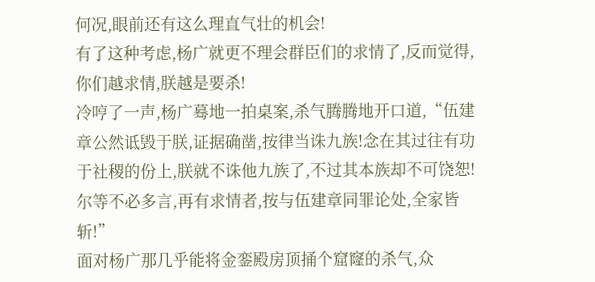何况,眼前还有这么理直气壮的机会!
有了这种考虑,杨广就更不理会群臣们的求情了,反而觉得,你们越求情,朕越是要杀!
冷哼了一声,杨广蓦地一拍桌案,杀气腾腾地开口道,“伍建章公然诋毁于朕,证据确凿,按律当诛九族!念在其过往有功于社稷的份上,朕就不诛他九族了,不过其本族却不可饶恕!尔等不必多言,再有求情者,按与伍建章同罪论处,全家皆斩!”
面对杨广那几乎能将金銮殿房顶捅个窟窿的杀气,众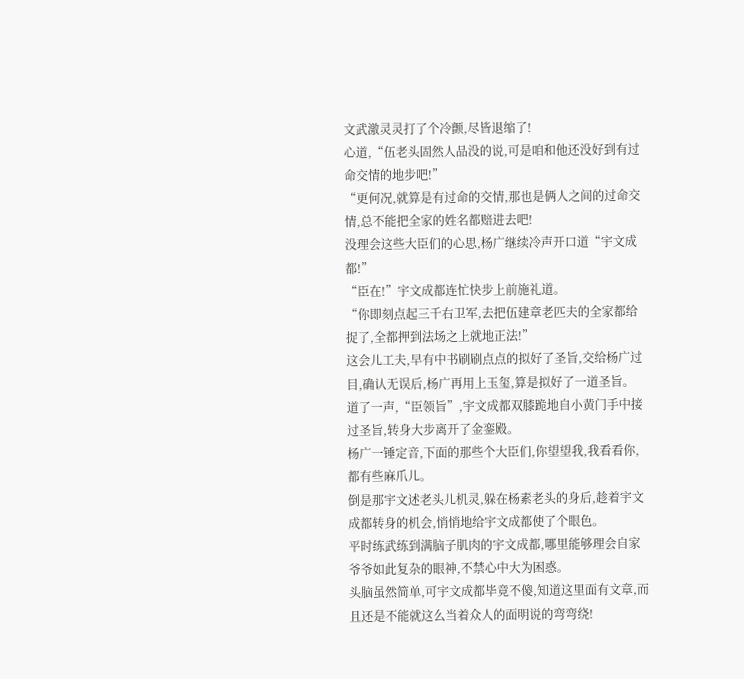文武激灵灵打了个冷颤,尽皆退缩了!
心道,“伍老头固然人品没的说,可是咱和他还没好到有过命交情的地步吧!”
“更何况,就算是有过命的交情,那也是俩人之间的过命交情,总不能把全家的姓名都赔进去吧!
没理会这些大臣们的心思,杨广继续冷声开口道“宇文成都!”
“臣在!”宇文成都连忙快步上前施礼道。
“你即刻点起三千右卫军,去把伍建章老匹夫的全家都给捉了,全都押到法场之上就地正法!”
这会儿工夫,早有中书刷刷点点的拟好了圣旨,交给杨广过目,确认无误后,杨广再用上玉玺,算是拟好了一道圣旨。
道了一声,“臣领旨”,宇文成都双膝跪地自小黄门手中接过圣旨,转身大步离开了金銮殿。
杨广一锤定音,下面的那些个大臣们,你望望我,我看看你,都有些麻爪儿。
倒是那宇文述老头儿机灵,躲在杨素老头的身后,趁着宇文成都转身的机会,悄悄地给宇文成都使了个眼色。
平时练武练到满脑子肌肉的宇文成都,哪里能够理会自家爷爷如此复杂的眼神,不禁心中大为困惑。
头脑虽然简单,可宇文成都毕竟不傻,知道这里面有文章,而且还是不能就这么当着众人的面明说的弯弯绕!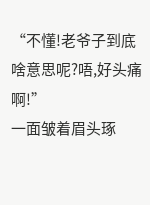“不懂!老爷子到底啥意思呢?唔,好头痛啊!”
一面皱着眉头琢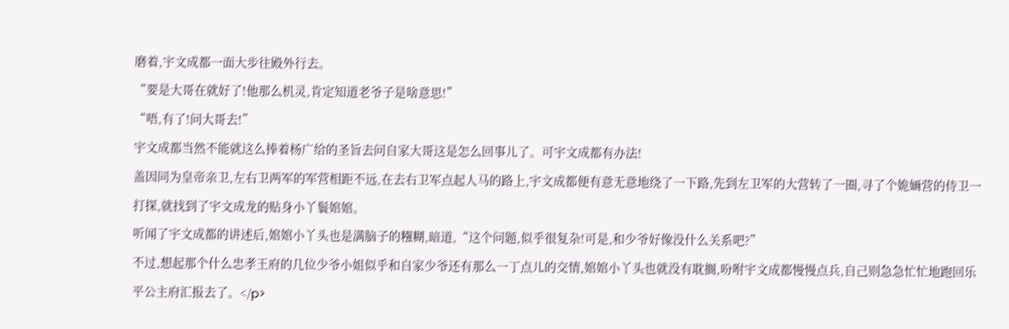磨着,宇文成都一面大步往殿外行去。
“要是大哥在就好了!他那么机灵,肯定知道老爷子是啥意思!”
“唔,有了!问大哥去!”
宇文成都当然不能就这么捧着杨广给的圣旨去问自家大哥这是怎么回事儿了。可宇文成都有办法!
盖因同为皇帝亲卫,左右卫两军的军营相距不远,在去右卫军点起人马的路上,宇文成都便有意无意地绕了一下路,先到左卫军的大营转了一圈,寻了个姽婳营的侍卫一打探,就找到了宇文成龙的贴身小丫鬟婠婠。
听闻了宇文成都的讲述后,婠婠小丫头也是满脑子的糨糊,暗道,“这个问题,似乎很复杂!可是,和少爷好像没什么关系吧?”
不过,想起那个什么忠孝王府的几位少爷小姐似乎和自家少爷还有那么一丁点儿的交情,婠婠小丫头也就没有耽搁,吩咐宇文成都慢慢点兵,自己则急急忙忙地跑回乐平公主府汇报去了。</p>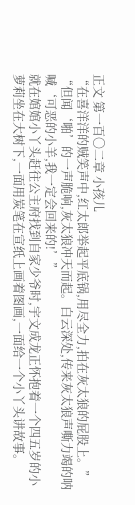正文 第一百〇二章 小孩儿
“在喜洋洋的贼笑声中,红太郎举起平底锅,用尽全力,拍在灰太狼的屁股上。”
“但闻‘啪’的一声脆响,灰太狼冲天而起。白云深处,传来灰太狼声嘶力竭的呐喊‘可恶的小羊,我一定会回来的!’”
就在婠婠小丫头赶往公主府找到自家少爷时,宇文成龙正怀抱着一个四五岁的小萝莉坐在大树下,一面用炭笔在宣纸上画着图画,一面给一个小丫头讲故事。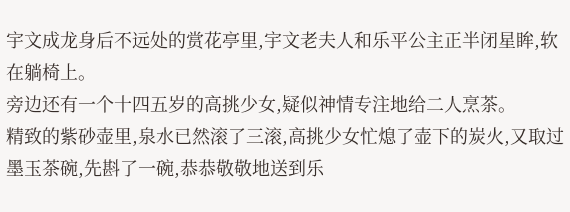宇文成龙身后不远处的赏花亭里,宇文老夫人和乐平公主正半闭星眸,软在躺椅上。
旁边还有一个十四五岁的高挑少女,疑似神情专注地给二人烹茶。
精致的紫砂壶里,泉水已然滚了三滚,高挑少女忙熄了壶下的炭火,又取过墨玉茶碗,先斟了一碗,恭恭敬敬地送到乐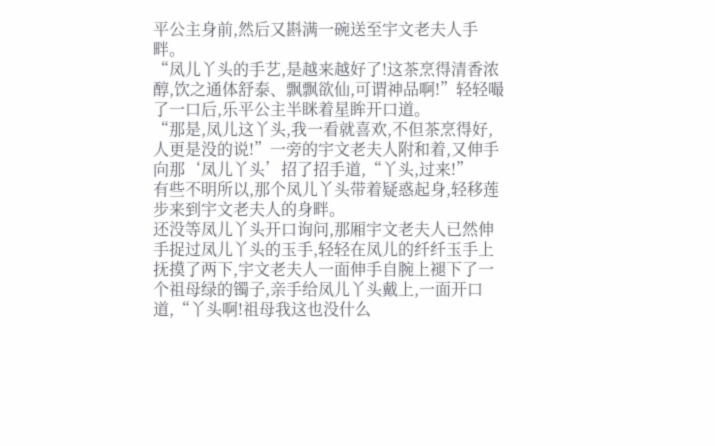平公主身前,然后又斟满一碗送至宇文老夫人手畔。
“凤儿丫头的手艺,是越来越好了!这茶烹得清香浓醇,饮之通体舒泰、飘飘欲仙,可谓神品啊!”轻轻嘬了一口后,乐平公主半眯着星眸开口道。
“那是,凤儿这丫头,我一看就喜欢,不但茶烹得好,人更是没的说!”一旁的宇文老夫人附和着,又伸手向那‘凤儿丫头’招了招手道,“丫头,过来!”
有些不明所以,那个凤儿丫头带着疑惑起身,轻移莲步来到宇文老夫人的身畔。
还没等凤儿丫头开口询问,那厢宇文老夫人已然伸手捉过凤儿丫头的玉手,轻轻在凤儿的纤纤玉手上抚摸了两下,宇文老夫人一面伸手自腕上褪下了一个祖母绿的镯子,亲手给凤儿丫头戴上,一面开口道,“丫头啊!祖母我这也没什么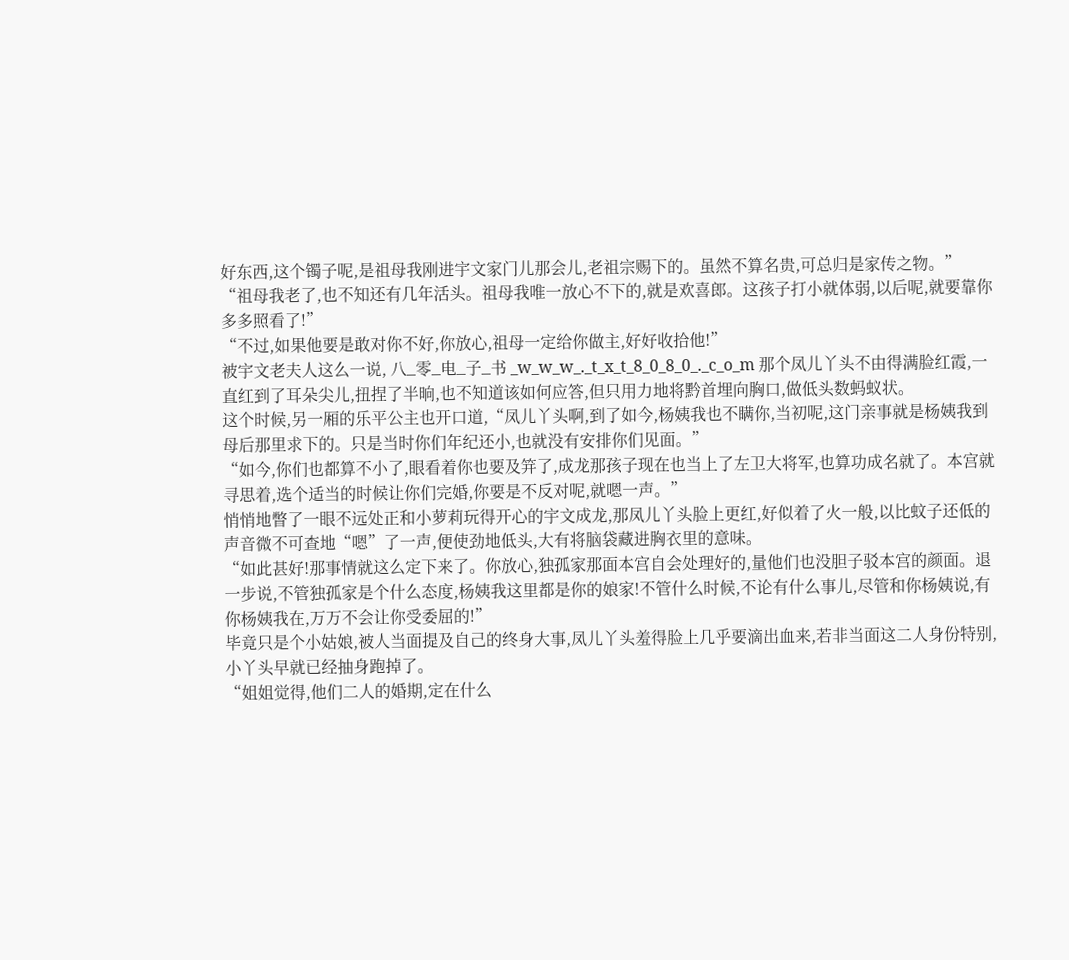好东西,这个镯子呢,是祖母我刚进宇文家门儿那会儿,老祖宗赐下的。虽然不算名贵,可总归是家传之物。”
“祖母我老了,也不知还有几年活头。祖母我唯一放心不下的,就是欢喜郎。这孩子打小就体弱,以后呢,就要靠你多多照看了!”
“不过,如果他要是敢对你不好,你放心,祖母一定给你做主,好好收拾他!”
被宇文老夫人这么一说, 八_零_电_子_书 _w_w_w_._t_x_t_8_0_8_0_._c_o_m 那个凤儿丫头不由得满脸红霞,一直红到了耳朵尖儿,扭捏了半晌,也不知道该如何应答,但只用力地将黔首埋向胸口,做低头数蚂蚁状。
这个时候,另一厢的乐平公主也开口道,“凤儿丫头啊,到了如今,杨姨我也不瞒你,当初呢,这门亲事就是杨姨我到母后那里求下的。只是当时你们年纪还小,也就没有安排你们见面。”
“如今,你们也都算不小了,眼看着你也要及笄了,成龙那孩子现在也当上了左卫大将军,也算功成名就了。本宫就寻思着,选个适当的时候让你们完婚,你要是不反对呢,就嗯一声。”
悄悄地瞥了一眼不远处正和小萝莉玩得开心的宇文成龙,那凤儿丫头脸上更红,好似着了火一般,以比蚊子还低的声音微不可查地“嗯”了一声,便使劲地低头,大有将脑袋藏进胸衣里的意味。
“如此甚好!那事情就这么定下来了。你放心,独孤家那面本宫自会处理好的,量他们也没胆子驳本宫的颜面。退一步说,不管独孤家是个什么态度,杨姨我这里都是你的娘家!不管什么时候,不论有什么事儿,尽管和你杨姨说,有你杨姨我在,万万不会让你受委屈的!”
毕竟只是个小姑娘,被人当面提及自己的终身大事,凤儿丫头羞得脸上几乎要滴出血来,若非当面这二人身份特别,小丫头早就已经抽身跑掉了。
“姐姐觉得,他们二人的婚期,定在什么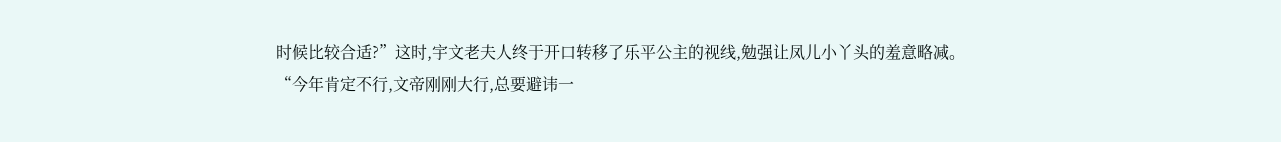时候比较合适?”这时,宇文老夫人终于开口转移了乐平公主的视线,勉强让凤儿小丫头的羞意略减。
“今年肯定不行,文帝刚刚大行,总要避讳一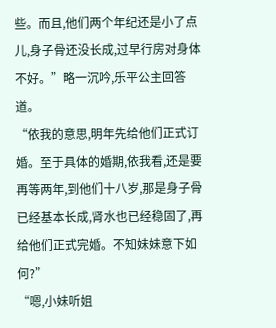些。而且,他们两个年纪还是小了点儿,身子骨还没长成,过早行房对身体不好。”略一沉吟,乐平公主回答道。
“依我的意思,明年先给他们正式订婚。至于具体的婚期,依我看,还是要再等两年,到他们十八岁,那是身子骨已经基本长成,肾水也已经稳固了,再给他们正式完婚。不知妹妹意下如何?”
“嗯,小妹听姐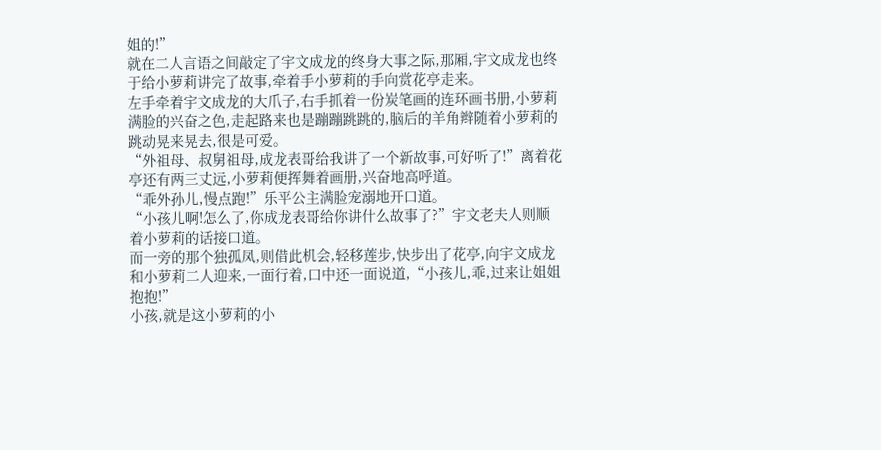姐的!”
就在二人言语之间敲定了宇文成龙的终身大事之际,那厢,宇文成龙也终于给小萝莉讲完了故事,牵着手小萝莉的手向赏花亭走来。
左手牵着宇文成龙的大爪子,右手抓着一份炭笔画的连环画书册,小萝莉满脸的兴奋之色,走起路来也是蹦蹦跳跳的,脑后的羊角辫随着小萝莉的跳动晃来晃去,很是可爱。
“外祖母、叔舅祖母,成龙表哥给我讲了一个新故事,可好听了!”离着花亭还有两三丈远,小萝莉便挥舞着画册,兴奋地高呼道。
“乖外孙儿,慢点跑!”乐平公主满脸宠溺地开口道。
“小孩儿啊!怎么了,你成龙表哥给你讲什么故事了?”宇文老夫人则顺着小萝莉的话接口道。
而一旁的那个独孤凤,则借此机会,轻移莲步,快步出了花亭,向宇文成龙和小萝莉二人迎来,一面行着,口中还一面说道,“小孩儿,乖,过来让姐姐抱抱!”
小孩,就是这小萝莉的小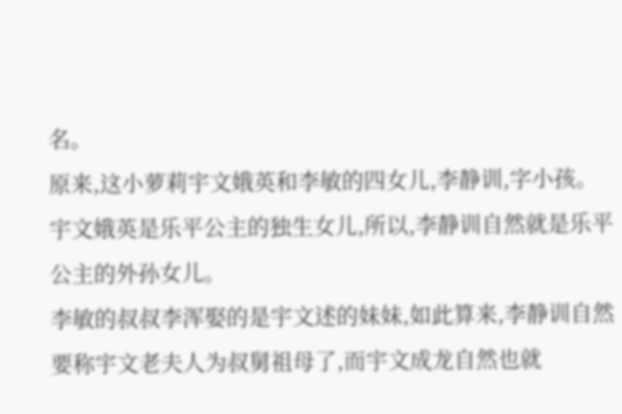名。
原来,这小萝莉宇文娥英和李敏的四女儿,李静训,字小孩。
宇文娥英是乐平公主的独生女儿,所以,李静训自然就是乐平公主的外孙女儿。
李敏的叔叔李浑娶的是宇文述的妹妹,如此算来,李静训自然要称宇文老夫人为叔舅祖母了,而宇文成龙自然也就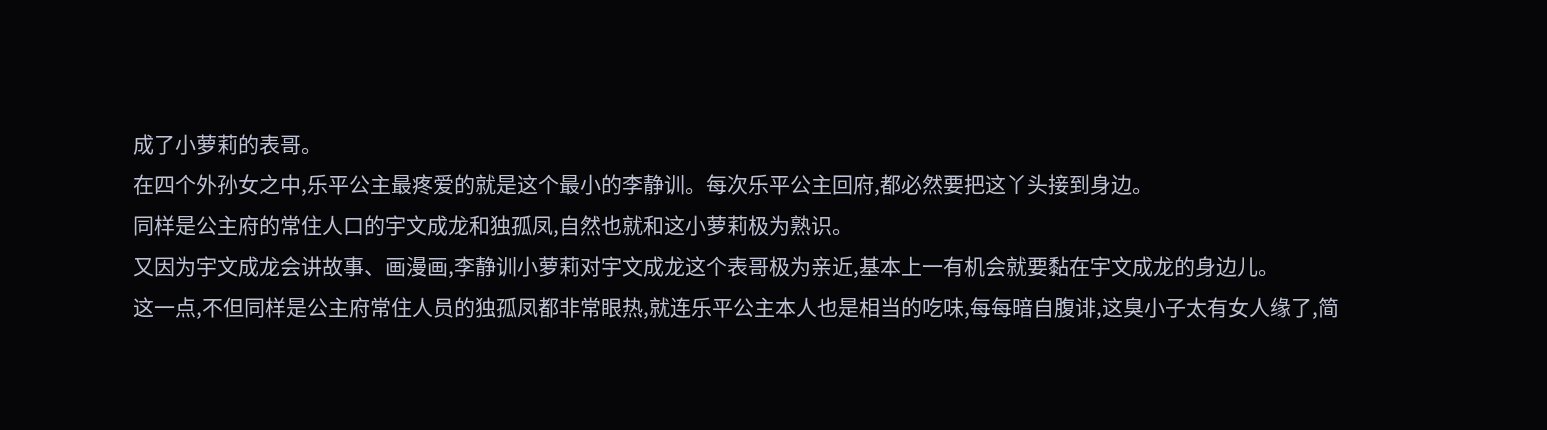成了小萝莉的表哥。
在四个外孙女之中,乐平公主最疼爱的就是这个最小的李静训。每次乐平公主回府,都必然要把这丫头接到身边。
同样是公主府的常住人口的宇文成龙和独孤凤,自然也就和这小萝莉极为熟识。
又因为宇文成龙会讲故事、画漫画,李静训小萝莉对宇文成龙这个表哥极为亲近,基本上一有机会就要黏在宇文成龙的身边儿。
这一点,不但同样是公主府常住人员的独孤凤都非常眼热,就连乐平公主本人也是相当的吃味,每每暗自腹诽,这臭小子太有女人缘了,简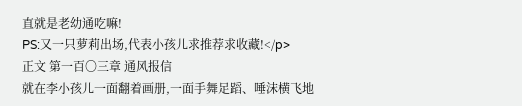直就是老幼通吃嘛!
PS:又一只萝莉出场,代表小孩儿求推荐求收藏!</p>
正文 第一百〇三章 通风报信
就在李小孩儿一面翻着画册,一面手舞足蹈、唾沫横飞地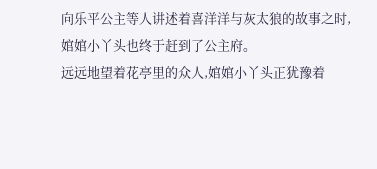向乐平公主等人讲述着喜洋洋与灰太狼的故事之时,婠婠小丫头也终于赶到了公主府。
远远地望着花亭里的众人,婠婠小丫头正犹豫着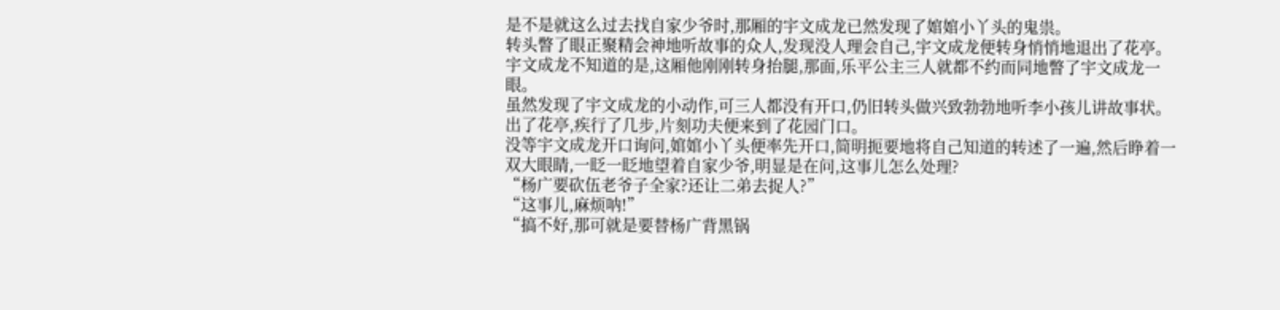是不是就这么过去找自家少爷时,那厢的宇文成龙已然发现了婠婠小丫头的鬼祟。
转头瞥了眼正聚精会神地听故事的众人,发现没人理会自己,宇文成龙便转身悄悄地退出了花亭。
宇文成龙不知道的是,这厢他刚刚转身抬腿,那面,乐平公主三人就都不约而同地瞥了宇文成龙一眼。
虽然发现了宇文成龙的小动作,可三人都没有开口,仍旧转头做兴致勃勃地听李小孩儿讲故事状。
出了花亭,疾行了几步,片刻功夫便来到了花园门口。
没等宇文成龙开口询问,婠婠小丫头便率先开口,简明扼要地将自己知道的转述了一遍,然后睁着一双大眼睛,一眨一眨地望着自家少爷,明显是在问,这事儿怎么处理?
“杨广要砍伍老爷子全家?还让二弟去捉人?”
“这事儿,麻烦呐!”
“搞不好,那可就是要替杨广背黑锅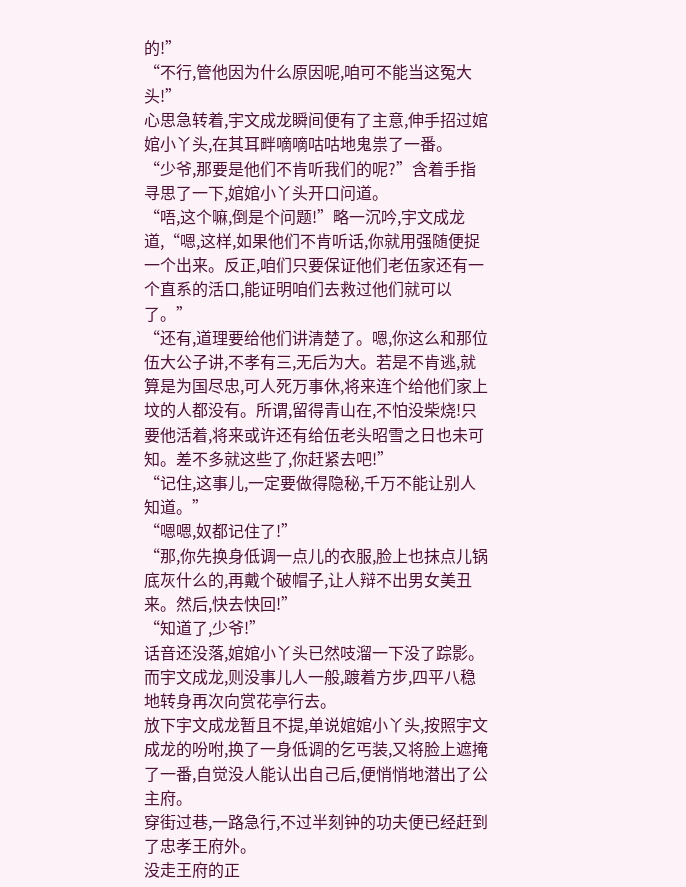的!”
“不行,管他因为什么原因呢,咱可不能当这冤大头!”
心思急转着,宇文成龙瞬间便有了主意,伸手招过婠婠小丫头,在其耳畔嘀嘀咕咕地鬼祟了一番。
“少爷,那要是他们不肯听我们的呢?”含着手指寻思了一下,婠婠小丫头开口问道。
“唔,这个嘛,倒是个问题!”略一沉吟,宇文成龙道,“嗯,这样,如果他们不肯听话,你就用强随便捉一个出来。反正,咱们只要保证他们老伍家还有一个直系的活口,能证明咱们去救过他们就可以了。”
“还有,道理要给他们讲清楚了。嗯,你这么和那位伍大公子讲,不孝有三,无后为大。若是不肯逃,就算是为国尽忠,可人死万事休,将来连个给他们家上坟的人都没有。所谓,留得青山在,不怕没柴烧!只要他活着,将来或许还有给伍老头昭雪之日也未可知。差不多就这些了,你赶紧去吧!”
“记住,这事儿,一定要做得隐秘,千万不能让别人知道。”
“嗯嗯,奴都记住了!”
“那,你先换身低调一点儿的衣服,脸上也抹点儿锅底灰什么的,再戴个破帽子,让人辩不出男女美丑来。然后,快去快回!”
“知道了,少爷!”
话音还没落,婠婠小丫头已然吱溜一下没了踪影。
而宇文成龙,则没事儿人一般,踱着方步,四平八稳地转身再次向赏花亭行去。
放下宇文成龙暂且不提,单说婠婠小丫头,按照宇文成龙的吩咐,换了一身低调的乞丐装,又将脸上遮掩了一番,自觉没人能认出自己后,便悄悄地潜出了公主府。
穿街过巷,一路急行,不过半刻钟的功夫便已经赶到了忠孝王府外。
没走王府的正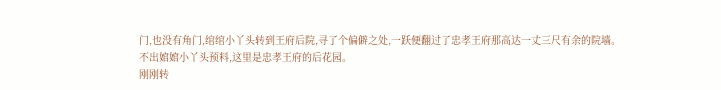门,也没有角门,绾绾小丫头转到王府后院,寻了个偏僻之处,一跃便翻过了忠孝王府那高达一丈三尺有余的院墙。
不出婠婠小丫头预料,这里是忠孝王府的后花园。
刚刚转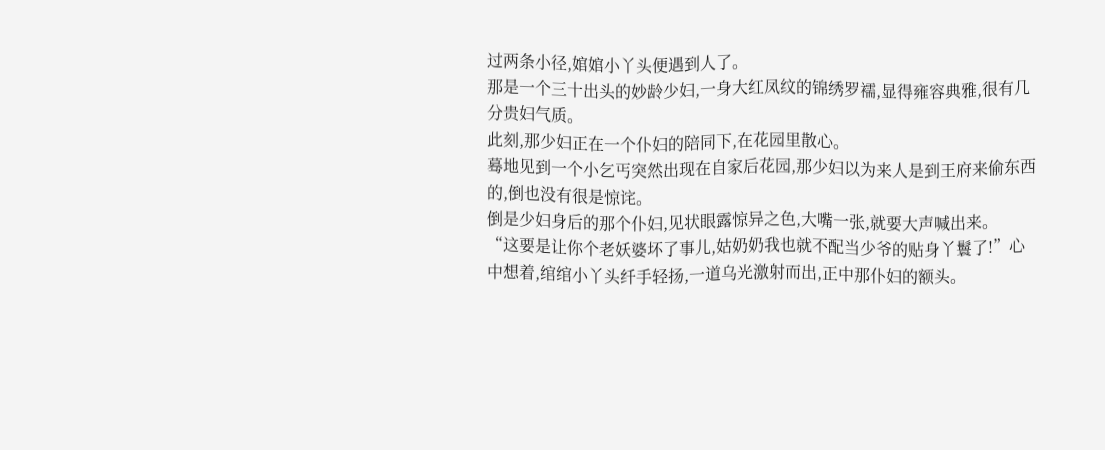过两条小径,婠婠小丫头便遇到人了。
那是一个三十出头的妙龄少妇,一身大红凤纹的锦绣罗襦,显得雍容典雅,很有几分贵妇气质。
此刻,那少妇正在一个仆妇的陪同下,在花园里散心。
蓦地见到一个小乞丐突然出现在自家后花园,那少妇以为来人是到王府来偷东西的,倒也没有很是惊诧。
倒是少妇身后的那个仆妇,见状眼露惊异之色,大嘴一张,就要大声喊出来。
“这要是让你个老妖婆坏了事儿,姑奶奶我也就不配当少爷的贴身丫鬟了!”心中想着,绾绾小丫头纤手轻扬,一道乌光激射而出,正中那仆妇的额头。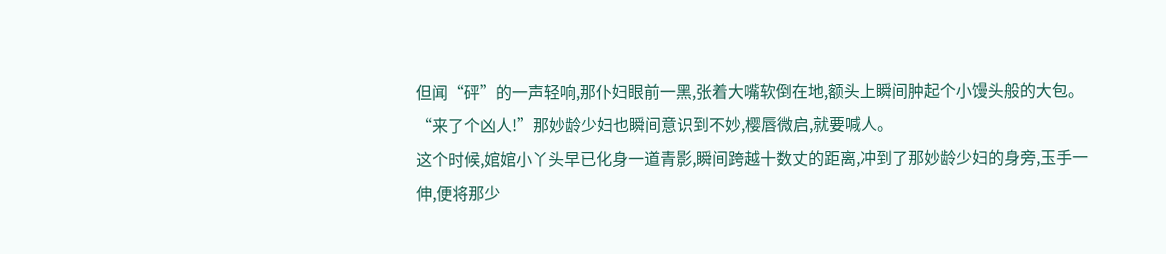但闻“砰”的一声轻响,那仆妇眼前一黑,张着大嘴软倒在地,额头上瞬间肿起个小馒头般的大包。
“来了个凶人!”那妙龄少妇也瞬间意识到不妙,樱唇微启,就要喊人。
这个时候,婠婠小丫头早已化身一道青影,瞬间跨越十数丈的距离,冲到了那妙龄少妇的身旁,玉手一伸,便将那少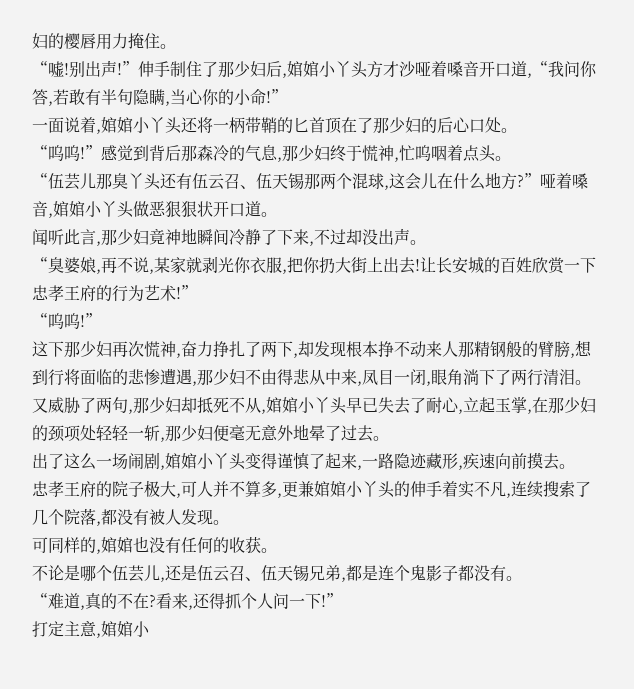妇的樱唇用力掩住。
“嘘!别出声!”伸手制住了那少妇后,婠婠小丫头方才沙哑着嗓音开口道,“我问你答,若敢有半句隐瞒,当心你的小命!”
一面说着,婠婠小丫头还将一柄带鞘的匕首顶在了那少妇的后心口处。
“呜呜!”感觉到背后那森冷的气息,那少妇终于慌神,忙呜咽着点头。
“伍芸儿那臭丫头还有伍云召、伍天锡那两个混球,这会儿在什么地方?”哑着嗓音,婠婠小丫头做恶狠狠状开口道。
闻听此言,那少妇竟神地瞬间冷静了下来,不过却没出声。
“臭婆娘,再不说,某家就剥光你衣服,把你扔大街上出去!让长安城的百姓欣赏一下忠孝王府的行为艺术!”
“呜呜!”
这下那少妇再次慌神,奋力挣扎了两下,却发现根本挣不动来人那精钢般的臂膀,想到行将面临的悲惨遭遇,那少妇不由得悲从中来,凤目一闭,眼角淌下了两行清泪。
又威胁了两句,那少妇却抵死不从,婠婠小丫头早已失去了耐心,立起玉掌,在那少妇的颈项处轻轻一斩,那少妇便毫无意外地晕了过去。
出了这么一场闹剧,婠婠小丫头变得谨慎了起来,一路隐迹藏形,疾速向前摸去。
忠孝王府的院子极大,可人并不算多,更兼婠婠小丫头的伸手着实不凡,连续搜索了几个院落,都没有被人发现。
可同样的,婠婠也没有任何的收获。
不论是哪个伍芸儿,还是伍云召、伍天锡兄弟,都是连个鬼影子都没有。
“难道,真的不在?看来,还得抓个人问一下!”
打定主意,婠婠小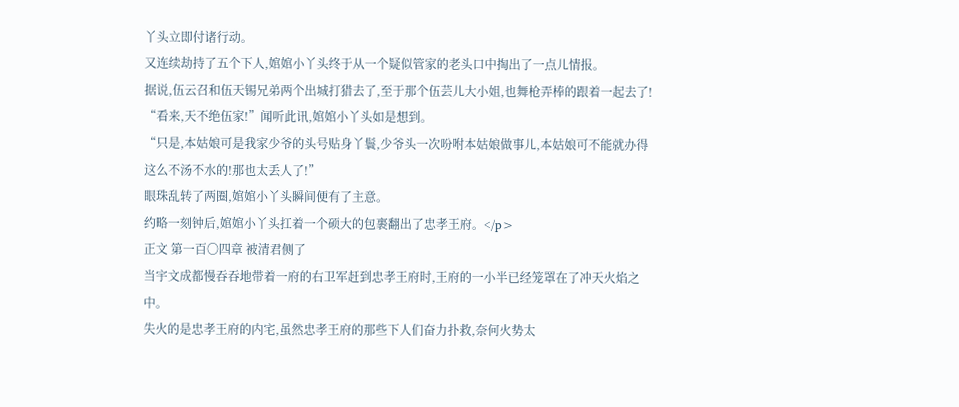丫头立即付诸行动。
又连续劫持了五个下人,婠婠小丫头终于从一个疑似管家的老头口中掏出了一点儿情报。
据说,伍云召和伍天锡兄弟两个出城打猎去了,至于那个伍芸儿大小姐,也舞枪弄棒的跟着一起去了!
“看来,天不绝伍家!”闻听此讯,婠婠小丫头如是想到。
“只是,本姑娘可是我家少爷的头号贴身丫鬟,少爷头一次吩咐本姑娘做事儿,本姑娘可不能就办得这么不汤不水的!那也太丢人了!”
眼珠乱转了两圈,婠婠小丫头瞬间便有了主意。
约略一刻钟后,婠婠小丫头扛着一个硕大的包裹翻出了忠孝王府。</p>
正文 第一百〇四章 被清君侧了
当宇文成都慢吞吞地带着一府的右卫军赶到忠孝王府时,王府的一小半已经笼罩在了冲天火焰之中。
失火的是忠孝王府的内宅,虽然忠孝王府的那些下人们奋力扑救,奈何火势太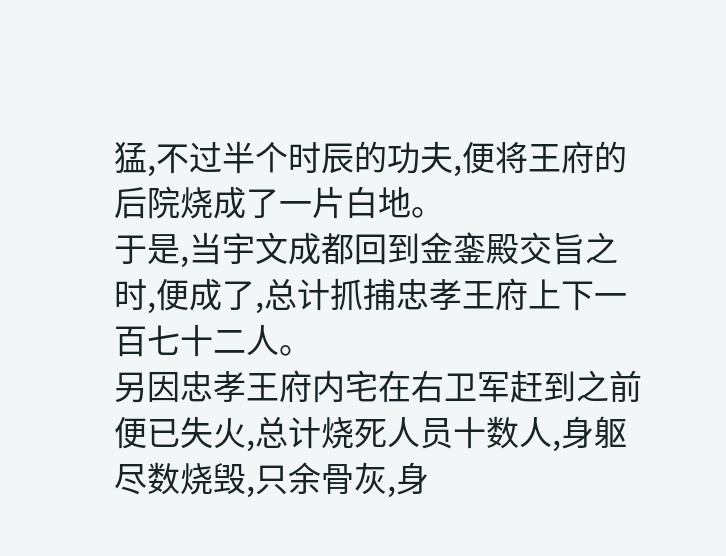猛,不过半个时辰的功夫,便将王府的后院烧成了一片白地。
于是,当宇文成都回到金銮殿交旨之时,便成了,总计抓捕忠孝王府上下一百七十二人。
另因忠孝王府内宅在右卫军赶到之前便已失火,总计烧死人员十数人,身躯尽数烧毁,只余骨灰,身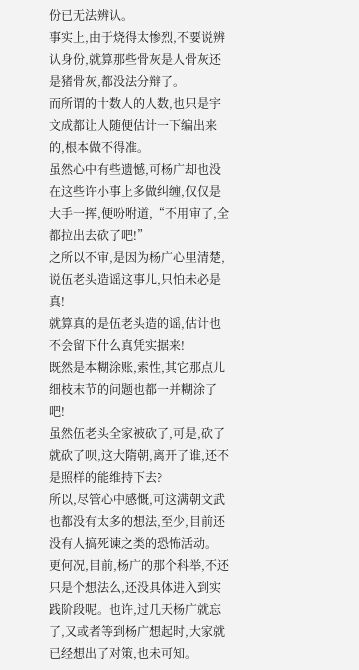份已无法辨认。
事实上,由于烧得太惨烈,不要说辨认身份,就算那些骨灰是人骨灰还是猪骨灰,都没法分辩了。
而所谓的十数人的人数,也只是宇文成都让人随便估计一下编出来的,根本做不得准。
虽然心中有些遗憾,可杨广却也没在这些许小事上多做纠缠,仅仅是大手一挥,便吩咐道,“不用审了,全都拉出去砍了吧!”
之所以不审,是因为杨广心里清楚,说伍老头造谣这事儿,只怕未必是真!
就算真的是伍老头造的谣,估计也不会留下什么真凭实据来!
既然是本糊涂账,索性,其它那点儿细枝末节的问题也都一并糊涂了吧!
虽然伍老头全家被砍了,可是,砍了就砍了呗,这大隋朝,离开了谁,还不是照样的能维持下去?
所以,尽管心中感慨,可这满朝文武也都没有太多的想法,至少,目前还没有人搞死谏之类的恐怖活动。
更何况,目前,杨广的那个科举,不还只是个想法么,还没具体进入到实践阶段呢。也许,过几天杨广就忘了,又或者等到杨广想起时,大家就已经想出了对策,也未可知。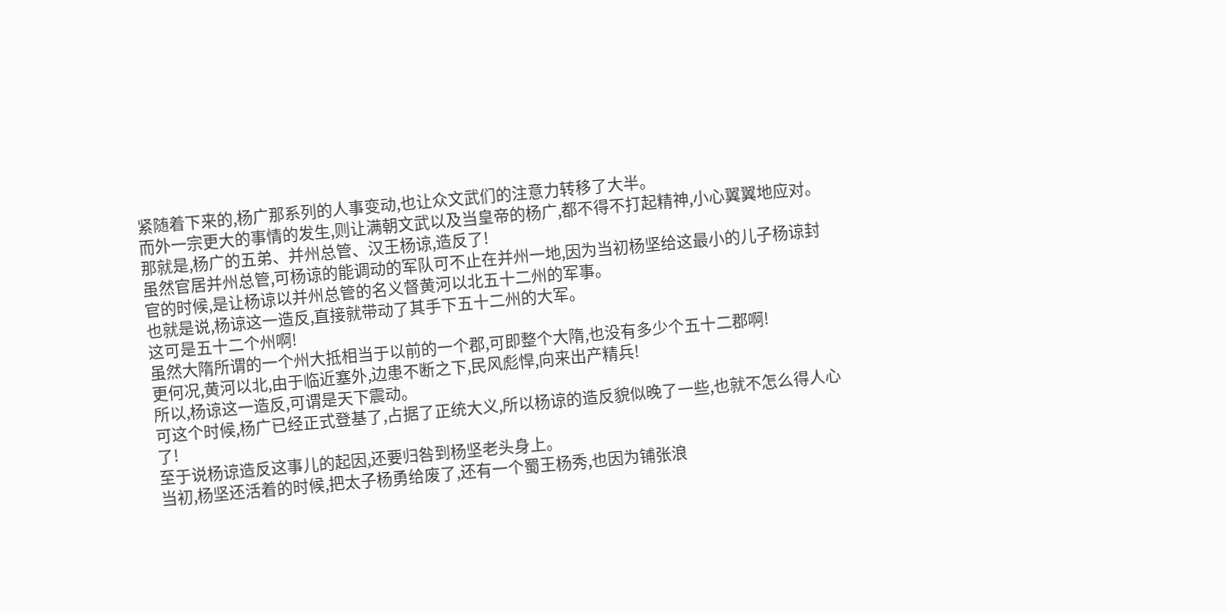紧随着下来的,杨广那系列的人事变动,也让众文武们的注意力转移了大半。
而外一宗更大的事情的发生,则让满朝文武以及当皇帝的杨广,都不得不打起精神,小心翼翼地应对。
那就是,杨广的五弟、并州总管、汉王杨谅,造反了!
虽然官居并州总管,可杨谅的能调动的军队可不止在并州一地,因为当初杨坚给这最小的儿子杨谅封官的时候,是让杨谅以并州总管的名义督黄河以北五十二州的军事。
也就是说,杨谅这一造反,直接就带动了其手下五十二州的大军。
这可是五十二个州啊!
虽然大隋所谓的一个州大抵相当于以前的一个郡,可即整个大隋,也没有多少个五十二郡啊!
更何况,黄河以北,由于临近塞外,边患不断之下,民风彪悍,向来出产精兵!
所以,杨谅这一造反,可谓是天下震动。
可这个时候,杨广已经正式登基了,占据了正统大义,所以杨谅的造反貌似晚了一些,也就不怎么得人心了!
至于说杨谅造反这事儿的起因,还要归咎到杨坚老头身上。
当初,杨坚还活着的时候,把太子杨勇给废了,还有一个蜀王杨秀,也因为铺张浪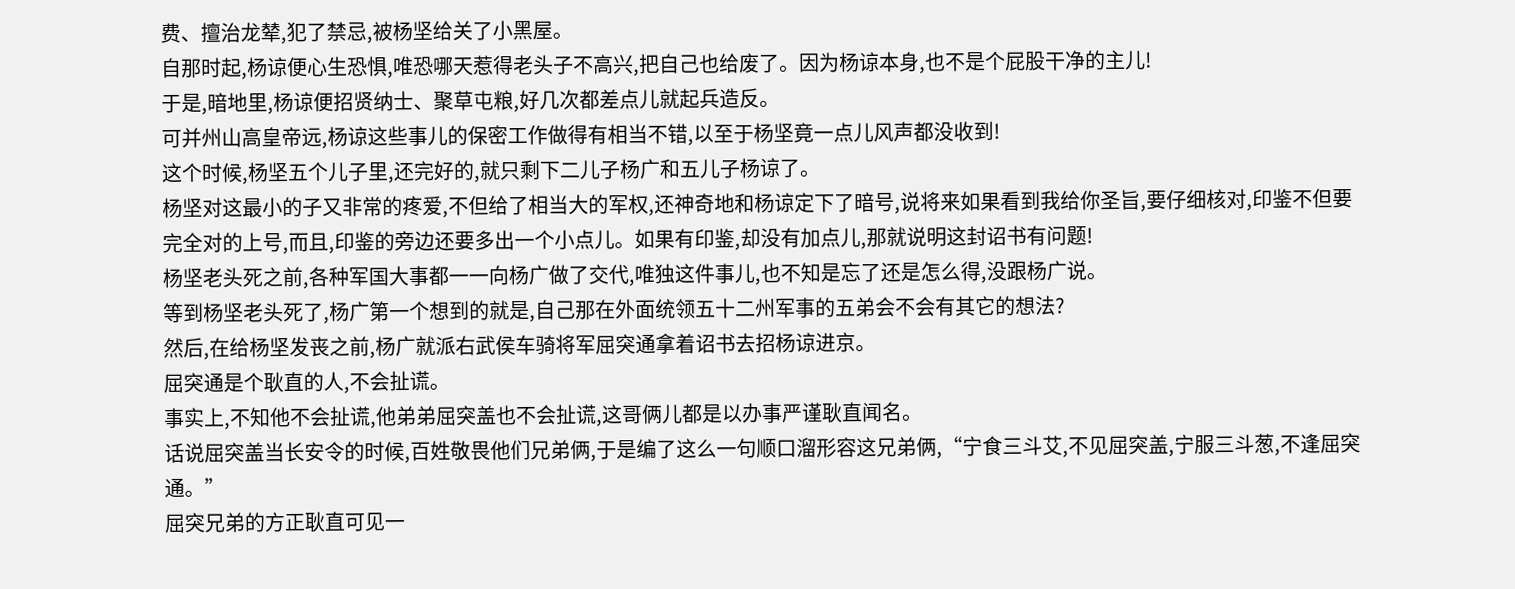费、擅治龙辇,犯了禁忌,被杨坚给关了小黑屋。
自那时起,杨谅便心生恐惧,唯恐哪天惹得老头子不高兴,把自己也给废了。因为杨谅本身,也不是个屁股干净的主儿!
于是,暗地里,杨谅便招贤纳士、聚草屯粮,好几次都差点儿就起兵造反。
可并州山高皇帝远,杨谅这些事儿的保密工作做得有相当不错,以至于杨坚竟一点儿风声都没收到!
这个时候,杨坚五个儿子里,还完好的,就只剩下二儿子杨广和五儿子杨谅了。
杨坚对这最小的子又非常的疼爱,不但给了相当大的军权,还神奇地和杨谅定下了暗号,说将来如果看到我给你圣旨,要仔细核对,印鉴不但要完全对的上号,而且,印鉴的旁边还要多出一个小点儿。如果有印鉴,却没有加点儿,那就说明这封诏书有问题!
杨坚老头死之前,各种军国大事都一一向杨广做了交代,唯独这件事儿,也不知是忘了还是怎么得,没跟杨广说。
等到杨坚老头死了,杨广第一个想到的就是,自己那在外面统领五十二州军事的五弟会不会有其它的想法?
然后,在给杨坚发丧之前,杨广就派右武侯车骑将军屈突通拿着诏书去招杨谅进京。
屈突通是个耿直的人,不会扯谎。
事实上,不知他不会扯谎,他弟弟屈突盖也不会扯谎,这哥俩儿都是以办事严谨耿直闻名。
话说屈突盖当长安令的时候,百姓敬畏他们兄弟俩,于是编了这么一句顺口溜形容这兄弟俩,“宁食三斗艾,不见屈突盖,宁服三斗葱,不逢屈突通。”
屈突兄弟的方正耿直可见一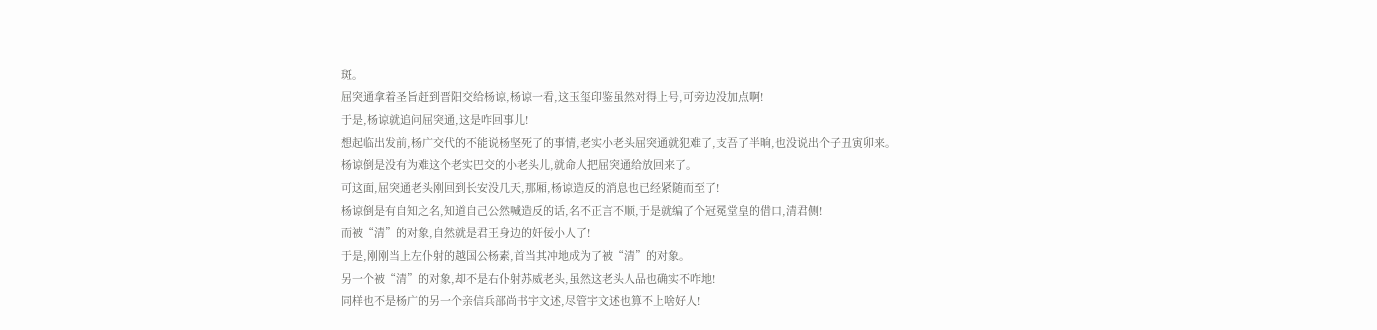斑。
屈突通拿着圣旨赶到晋阳交给杨谅,杨谅一看,这玉玺印鉴虽然对得上号,可旁边没加点啊!
于是,杨谅就追问屈突通,这是咋回事儿!
想起临出发前,杨广交代的不能说杨坚死了的事情,老实小老头屈突通就犯难了,支吾了半晌,也没说出个子丑寅卯来。
杨谅倒是没有为难这个老实巴交的小老头儿,就命人把屈突通给放回来了。
可这面,屈突通老头刚回到长安没几天,那厢,杨谅造反的消息也已经紧随而至了!
杨谅倒是有自知之名,知道自己公然喊造反的话,名不正言不顺,于是就编了个冠冕堂皇的借口,清君侧!
而被“清”的对象,自然就是君王身边的奸佞小人了!
于是,刚刚当上左仆射的越国公杨素,首当其冲地成为了被“清”的对象。
另一个被“清”的对象,却不是右仆射苏威老头,虽然这老头人品也确实不咋地!
同样也不是杨广的另一个亲信兵部尚书宇文述,尽管宇文述也算不上啥好人!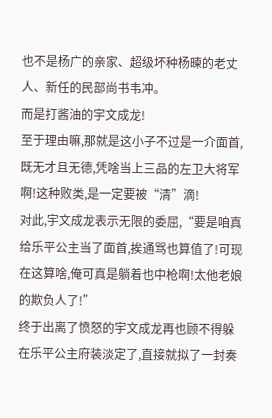也不是杨广的亲家、超级坏种杨暕的老丈人、新任的民部尚书韦冲。
而是打酱油的宇文成龙!
至于理由嘛,那就是这小子不过是一介面首,既无才且无德,凭啥当上三品的左卫大将军啊!这种败类,是一定要被“清”滴!
对此,宇文成龙表示无限的委屈,“要是咱真给乐平公主当了面首,挨通骂也算值了!可现在这算啥,俺可真是躺着也中枪啊!太他老娘的欺负人了!”
终于出离了愤怒的宇文成龙再也顾不得躲在乐平公主府装淡定了,直接就拟了一封奏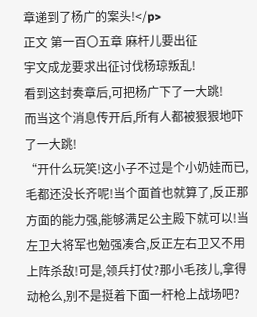章递到了杨广的案头!</p>
正文 第一百〇五章 麻杆儿要出征
宇文成龙要求出征讨伐杨琼叛乱!
看到这封奏章后,可把杨广下了一大跳!
而当这个消息传开后,所有人都被狠狠地吓了一大跳!
“开什么玩笑!这小子不过是个小奶娃而已,毛都还没长齐呢!当个面首也就算了,反正那方面的能力强,能够满足公主殿下就可以!当左卫大将军也勉强凑合,反正左右卫又不用上阵杀敌!可是,领兵打仗?那小毛孩儿,拿得动枪么,别不是挺着下面一杆枪上战场吧?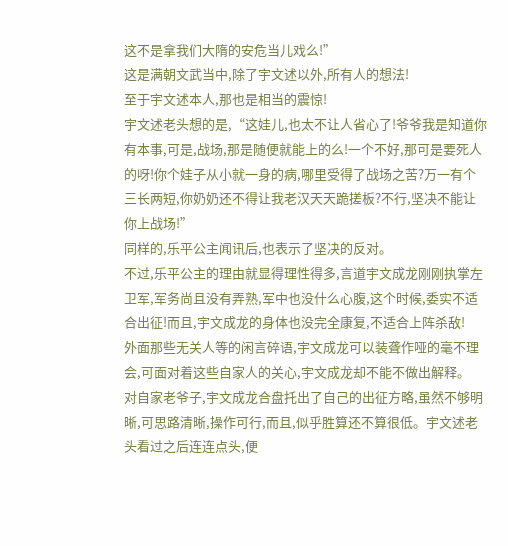这不是拿我们大隋的安危当儿戏么!”
这是满朝文武当中,除了宇文述以外,所有人的想法!
至于宇文述本人,那也是相当的震惊!
宇文述老头想的是,“这娃儿,也太不让人省心了!爷爷我是知道你有本事,可是,战场,那是随便就能上的么!一个不好,那可是要死人的呀!你个娃子从小就一身的病,哪里受得了战场之苦?万一有个三长两短,你奶奶还不得让我老汉天天跪搓板?不行,坚决不能让你上战场!”
同样的,乐平公主闻讯后,也表示了坚决的反对。
不过,乐平公主的理由就显得理性得多,言道宇文成龙刚刚执掌左卫军,军务尚且没有弄熟,军中也没什么心腹,这个时候,委实不适合出征!而且,宇文成龙的身体也没完全康复,不适合上阵杀敌!
外面那些无关人等的闲言碎语,宇文成龙可以装聋作哑的毫不理会,可面对着这些自家人的关心,宇文成龙却不能不做出解释。
对自家老爷子,宇文成龙合盘托出了自己的出征方略,虽然不够明晰,可思路清晰,操作可行,而且,似乎胜算还不算很低。宇文述老头看过之后连连点头,便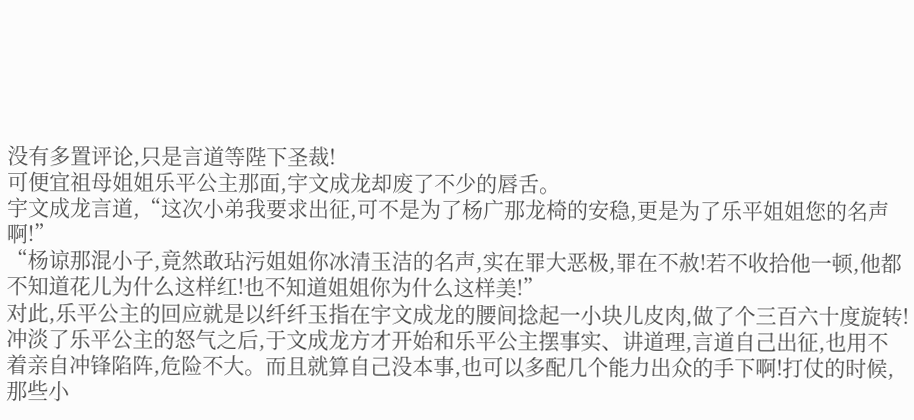没有多置评论,只是言道等陛下圣裁!
可便宜祖母姐姐乐平公主那面,宇文成龙却废了不少的唇舌。
宇文成龙言道,“这次小弟我要求出征,可不是为了杨广那龙椅的安稳,更是为了乐平姐姐您的名声啊!”
“杨谅那混小子,竟然敢玷污姐姐你冰清玉洁的名声,实在罪大恶极,罪在不赦!若不收拾他一顿,他都不知道花儿为什么这样红!也不知道姐姐你为什么这样美!”
对此,乐平公主的回应就是以纤纤玉指在宇文成龙的腰间捻起一小块儿皮肉,做了个三百六十度旋转!
冲淡了乐平公主的怒气之后,于文成龙方才开始和乐平公主摆事实、讲道理,言道自己出征,也用不着亲自冲锋陷阵,危险不大。而且就算自己没本事,也可以多配几个能力出众的手下啊!打仗的时候,那些小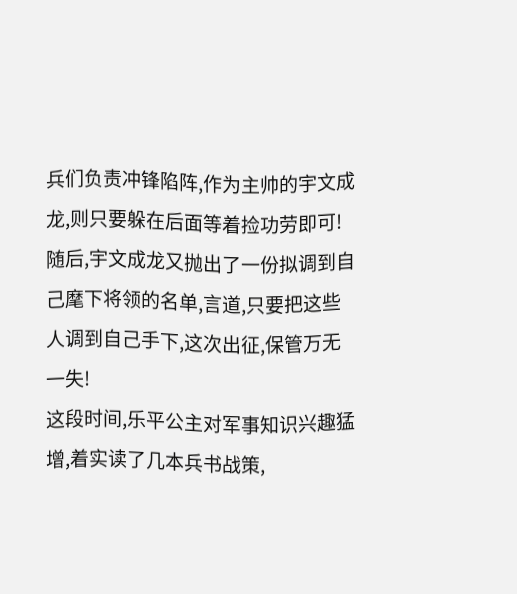兵们负责冲锋陷阵,作为主帅的宇文成龙,则只要躲在后面等着捡功劳即可!
随后,宇文成龙又抛出了一份拟调到自己麾下将领的名单,言道,只要把这些人调到自己手下,这次出征,保管万无一失!
这段时间,乐平公主对军事知识兴趣猛增,着实读了几本兵书战策,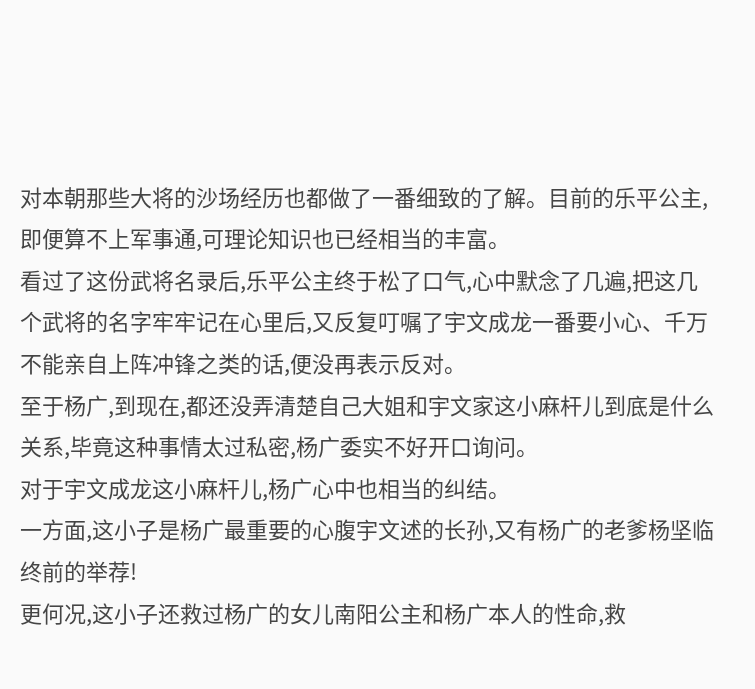对本朝那些大将的沙场经历也都做了一番细致的了解。目前的乐平公主,即便算不上军事通,可理论知识也已经相当的丰富。
看过了这份武将名录后,乐平公主终于松了口气,心中默念了几遍,把这几个武将的名字牢牢记在心里后,又反复叮嘱了宇文成龙一番要小心、千万不能亲自上阵冲锋之类的话,便没再表示反对。
至于杨广,到现在,都还没弄清楚自己大姐和宇文家这小麻杆儿到底是什么关系,毕竟这种事情太过私密,杨广委实不好开口询问。
对于宇文成龙这小麻杆儿,杨广心中也相当的纠结。
一方面,这小子是杨广最重要的心腹宇文述的长孙,又有杨广的老爹杨坚临终前的举荐!
更何况,这小子还救过杨广的女儿南阳公主和杨广本人的性命,救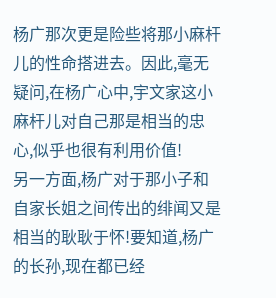杨广那次更是险些将那小麻杆儿的性命搭进去。因此,毫无疑问,在杨广心中,宇文家这小麻杆儿对自己那是相当的忠心,似乎也很有利用价值!
另一方面,杨广对于那小子和自家长姐之间传出的绯闻又是相当的耿耿于怀!要知道,杨广的长孙,现在都已经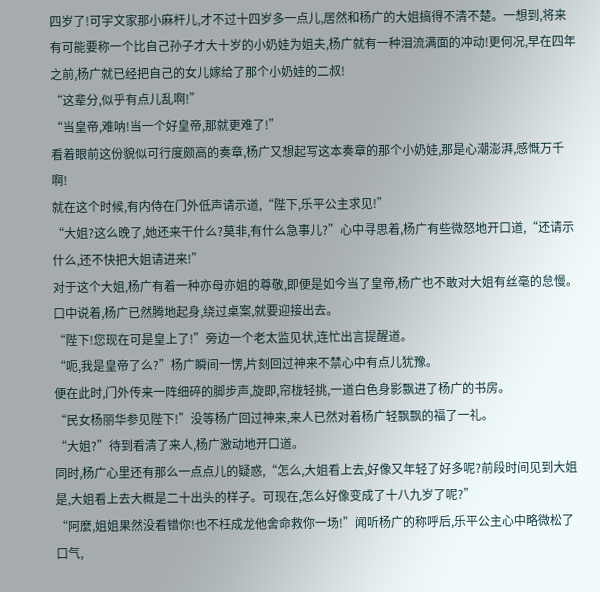四岁了!可宇文家那小麻杆儿,才不过十四岁多一点儿,居然和杨广的大姐搞得不清不楚。一想到,将来有可能要称一个比自己孙子才大十岁的小奶娃为姐夫,杨广就有一种泪流满面的冲动!更何况,早在四年之前,杨广就已经把自己的女儿嫁给了那个小奶娃的二叔!
“这辈分,似乎有点儿乱啊!”
“当皇帝,难呐!当一个好皇帝,那就更难了!”
看着眼前这份貌似可行度颇高的奏章,杨广又想起写这本奏章的那个小奶娃,那是心潮澎湃,感慨万千啊!
就在这个时候,有内侍在门外低声请示道,“陛下,乐平公主求见!”
“大姐?这么晚了,她还来干什么?莫非,有什么急事儿?”心中寻思着,杨广有些微怒地开口道,“还请示什么,还不快把大姐请进来!”
对于这个大姐,杨广有着一种亦母亦姐的尊敬,即便是如今当了皇帝,杨广也不敢对大姐有丝毫的怠慢。
口中说着,杨广已然腾地起身,绕过桌案,就要迎接出去。
“陛下!您现在可是皇上了!”旁边一个老太监见状,连忙出言提醒道。
“呃,我是皇帝了么?”杨广瞬间一愣,片刻回过神来不禁心中有点儿犹豫。
便在此时,门外传来一阵细碎的脚步声,旋即,帘栊轻挑,一道白色身影飘进了杨广的书房。
“民女杨丽华参见陛下!”没等杨广回过神来,来人已然对着杨广轻飘飘的福了一礼。
“大姐?”待到看清了来人,杨广激动地开口道。
同时,杨广心里还有那么一点点儿的疑惑,“怎么,大姐看上去,好像又年轻了好多呢?前段时间见到大姐是,大姐看上去大概是二十出头的样子。可现在,怎么好像变成了十八九岁了呢?”
“阿麼,姐姐果然没看错你!也不枉成龙他舍命救你一场!”闻听杨广的称呼后,乐平公主心中略微松了口气,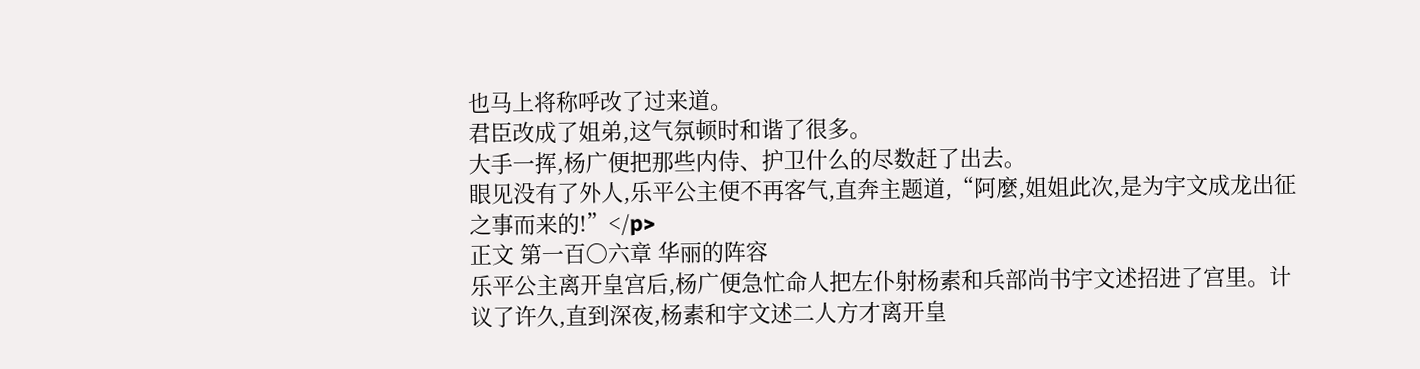也马上将称呼改了过来道。
君臣改成了姐弟,这气氛顿时和谐了很多。
大手一挥,杨广便把那些内侍、护卫什么的尽数赶了出去。
眼见没有了外人,乐平公主便不再客气,直奔主题道,“阿麼,姐姐此次,是为宇文成龙出征之事而来的!”</p>
正文 第一百〇六章 华丽的阵容
乐平公主离开皇宫后,杨广便急忙命人把左仆射杨素和兵部尚书宇文述招进了宫里。计议了许久,直到深夜,杨素和宇文述二人方才离开皇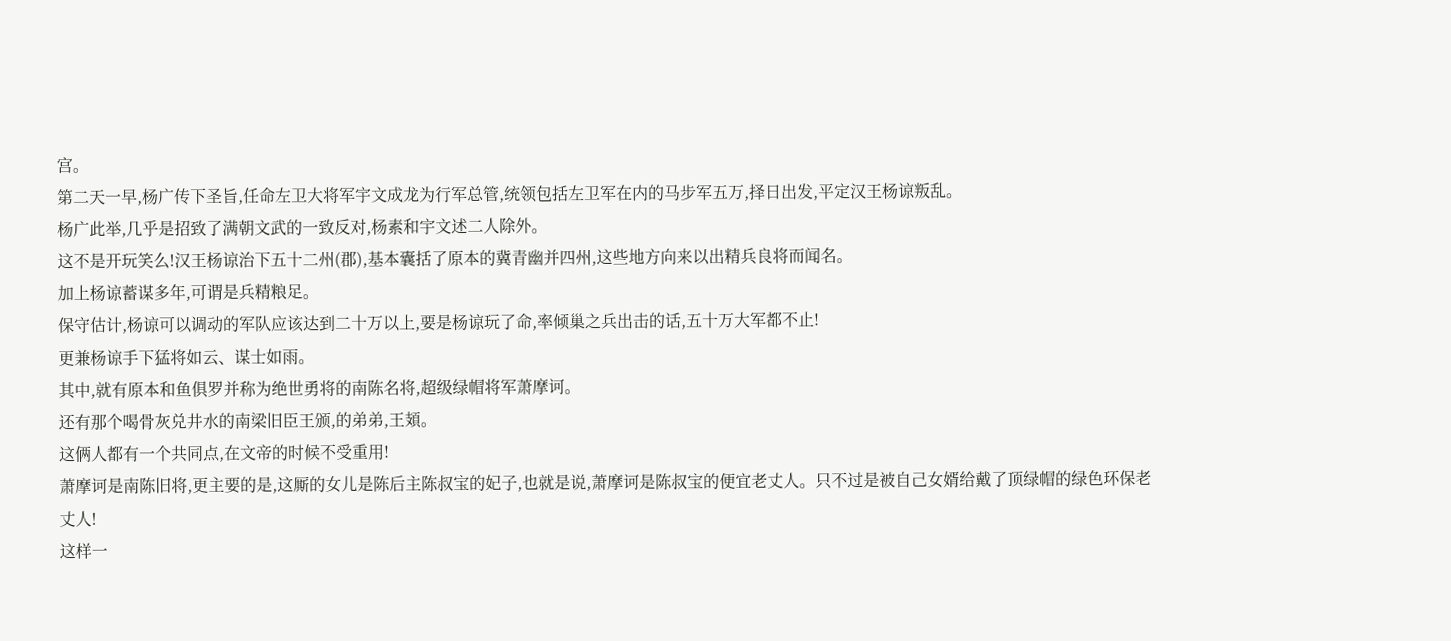宫。
第二天一早,杨广传下圣旨,任命左卫大将军宇文成龙为行军总管,统领包括左卫军在内的马步军五万,择日出发,平定汉王杨谅叛乱。
杨广此举,几乎是招致了满朝文武的一致反对,杨素和宇文述二人除外。
这不是开玩笑么!汉王杨谅治下五十二州(郡),基本囊括了原本的冀青幽并四州,这些地方向来以出精兵良将而闻名。
加上杨谅蓄谋多年,可谓是兵精粮足。
保守估计,杨谅可以调动的军队应该达到二十万以上,要是杨谅玩了命,率倾巢之兵出击的话,五十万大军都不止!
更兼杨谅手下猛将如云、谋士如雨。
其中,就有原本和鱼俱罗并称为绝世勇将的南陈名将,超级绿帽将军萧摩诃。
还有那个喝骨灰兑井水的南梁旧臣王颁,的弟弟,王頍。
这俩人都有一个共同点,在文帝的时候不受重用!
萧摩诃是南陈旧将,更主要的是,这厮的女儿是陈后主陈叔宝的妃子,也就是说,萧摩诃是陈叔宝的便宜老丈人。只不过是被自己女婿给戴了顶绿帽的绿色环保老丈人!
这样一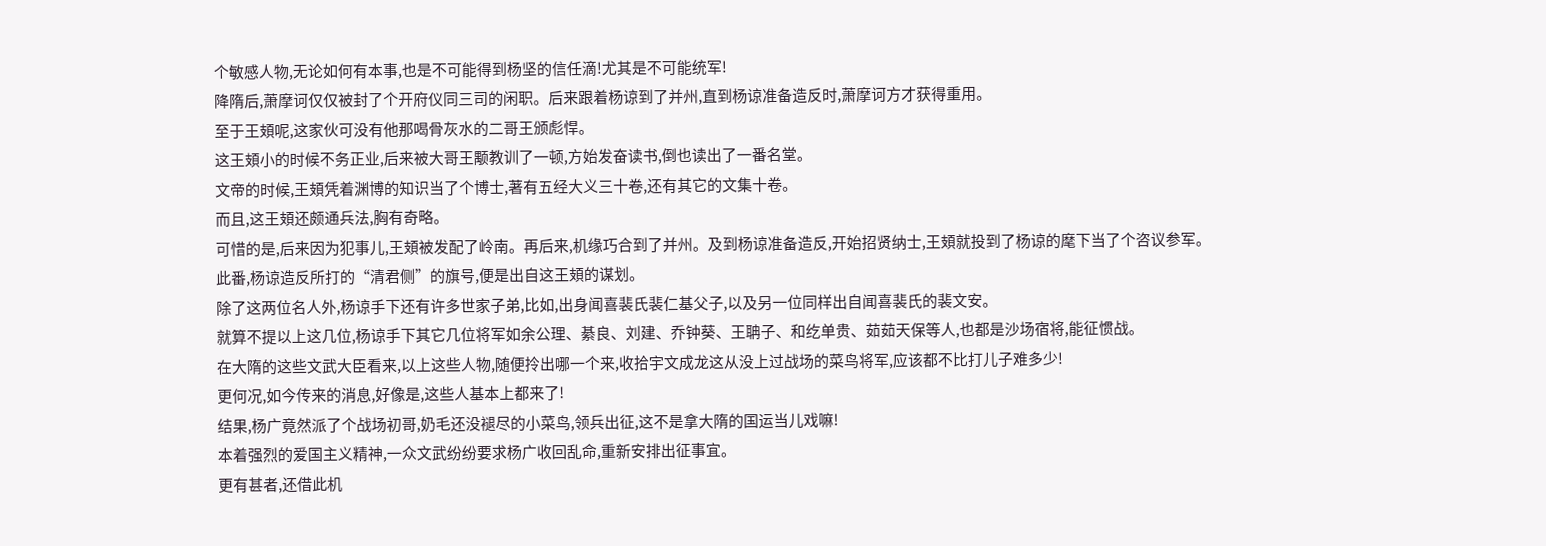个敏感人物,无论如何有本事,也是不可能得到杨坚的信任滴!尤其是不可能统军!
降隋后,萧摩诃仅仅被封了个开府仪同三司的闲职。后来跟着杨谅到了并州,直到杨谅准备造反时,萧摩诃方才获得重用。
至于王頍呢,这家伙可没有他那喝骨灰水的二哥王颁彪悍。
这王頍小的时候不务正业,后来被大哥王颙教训了一顿,方始发奋读书,倒也读出了一番名堂。
文帝的时候,王頍凭着渊博的知识当了个博士,著有五经大义三十卷,还有其它的文集十卷。
而且,这王頍还颇通兵法,胸有奇略。
可惜的是,后来因为犯事儿,王頍被发配了岭南。再后来,机缘巧合到了并州。及到杨谅准备造反,开始招贤纳士,王頍就投到了杨谅的麾下当了个咨议参军。
此番,杨谅造反所打的“清君侧”的旗号,便是出自这王頍的谋划。
除了这两位名人外,杨谅手下还有许多世家子弟,比如,出身闻喜裴氏裴仁基父子,以及另一位同样出自闻喜裴氏的裴文安。
就算不提以上这几位,杨谅手下其它几位将军如余公理、綦良、刘建、乔钟葵、王聃子、和纥单贵、茹茹天保等人,也都是沙场宿将,能征惯战。
在大隋的这些文武大臣看来,以上这些人物,随便拎出哪一个来,收拾宇文成龙这从没上过战场的菜鸟将军,应该都不比打儿子难多少!
更何况,如今传来的消息,好像是,这些人基本上都来了!
结果,杨广竟然派了个战场初哥,奶毛还没褪尽的小菜鸟,领兵出征,这不是拿大隋的国运当儿戏嘛!
本着强烈的爱国主义精神,一众文武纷纷要求杨广收回乱命,重新安排出征事宜。
更有甚者,还借此机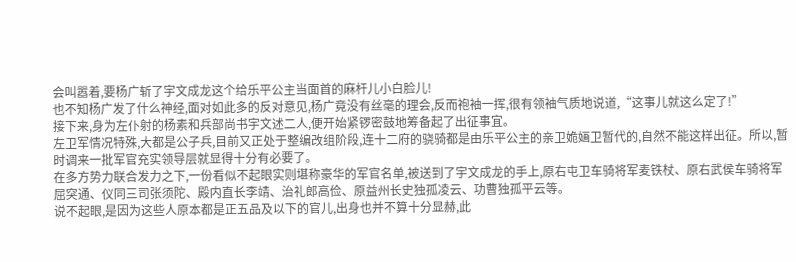会叫嚣着,要杨广斩了宇文成龙这个给乐平公主当面首的麻杆儿小白脸儿!
也不知杨广发了什么神经,面对如此多的反对意见,杨广竟没有丝毫的理会,反而袍袖一挥,很有领袖气质地说道,“这事儿就这么定了!”
接下来,身为左仆射的杨素和兵部尚书宇文述二人,便开始紧锣密鼓地筹备起了出征事宜。
左卫军情况特殊,大都是公子兵,目前又正处于整编改组阶段,连十二府的骁骑都是由乐平公主的亲卫姽婳卫暂代的,自然不能这样出征。所以,暂时调来一批军官充实领导层就显得十分有必要了。
在多方势力联合发力之下,一份看似不起眼实则堪称豪华的军官名单,被送到了宇文成龙的手上,原右屯卫车骑将军麦铁杖、原右武侯车骑将军屈突通、仪同三司张须陀、殿内直长李靖、治礼郎高俭、原益州长史独孤凌云、功曹独孤平云等。
说不起眼,是因为这些人原本都是正五品及以下的官儿,出身也并不算十分显赫,此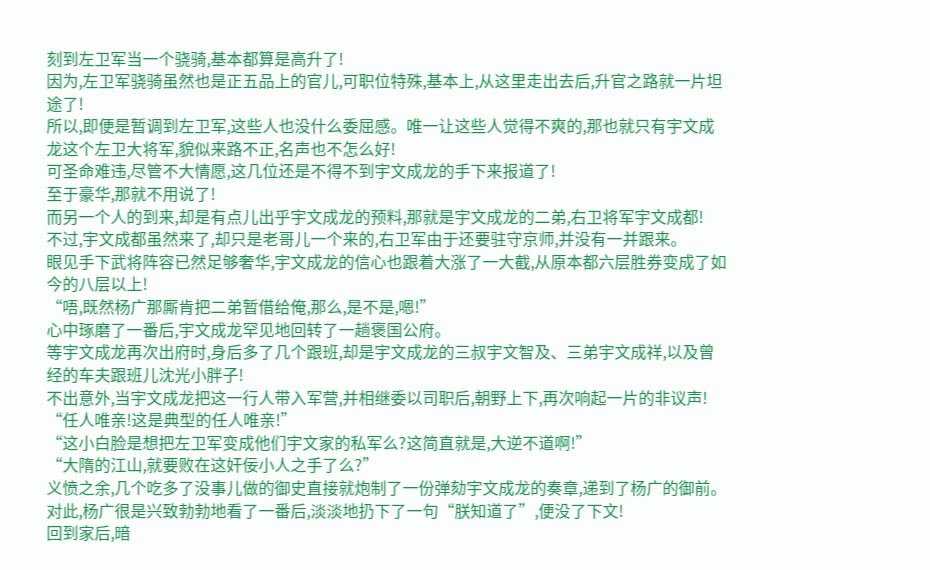刻到左卫军当一个骁骑,基本都算是高升了!
因为,左卫军骁骑虽然也是正五品上的官儿,可职位特殊,基本上,从这里走出去后,升官之路就一片坦途了!
所以,即便是暂调到左卫军,这些人也没什么委屈感。唯一让这些人觉得不爽的,那也就只有宇文成龙这个左卫大将军,貌似来路不正,名声也不怎么好!
可圣命难违,尽管不大情愿,这几位还是不得不到宇文成龙的手下来报道了!
至于豪华,那就不用说了!
而另一个人的到来,却是有点儿出乎宇文成龙的预料,那就是宇文成龙的二弟,右卫将军宇文成都!
不过,宇文成都虽然来了,却只是老哥儿一个来的,右卫军由于还要驻守京师,并没有一并跟来。
眼见手下武将阵容已然足够奢华,宇文成龙的信心也跟着大涨了一大截,从原本都六层胜券变成了如今的八层以上!
“唔,既然杨广那厮肯把二弟暂借给俺,那么,是不是,嗯!”
心中琢磨了一番后,宇文成龙罕见地回转了一趟褒国公府。
等宇文成龙再次出府时,身后多了几个跟班,却是宇文成龙的三叔宇文智及、三弟宇文成祥,以及曾经的车夫跟班儿沈光小胖子!
不出意外,当宇文成龙把这一行人带入军营,并相继委以司职后,朝野上下,再次响起一片的非议声!
“任人唯亲!这是典型的任人唯亲!”
“这小白脸是想把左卫军变成他们宇文家的私军么?这简直就是,大逆不道啊!”
“大隋的江山,就要败在这奸佞小人之手了么?”
义愤之余,几个吃多了没事儿做的御史直接就炮制了一份弹劾宇文成龙的奏章,递到了杨广的御前。
对此,杨广很是兴致勃勃地看了一番后,淡淡地扔下了一句“朕知道了”,便没了下文!
回到家后,暗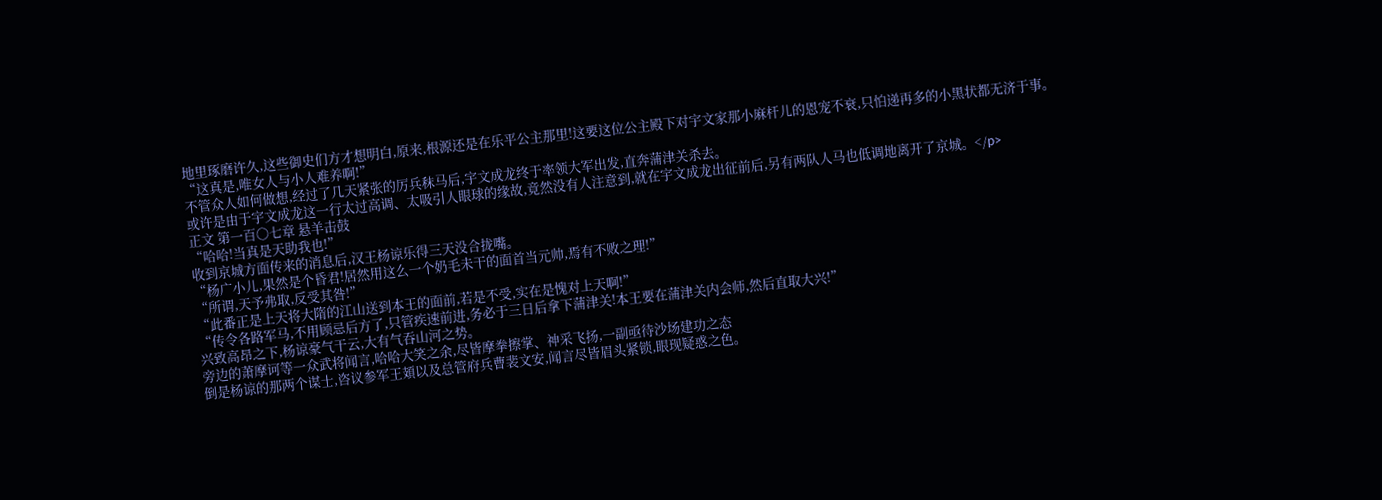地里琢磨许久,这些御史们方才想明白,原来,根源还是在乐平公主那里!这要这位公主殿下对宇文家那小麻杆儿的恩宠不衰,只怕递再多的小黑状都无济于事。
“这真是,唯女人与小人难养啊!”
不管众人如何做想,经过了几天紧张的厉兵秣马后,宇文成龙终于率领大军出发,直奔蒲津关杀去。
或许是由于宇文成龙这一行太过高调、太吸引人眼球的缘故,竟然没有人注意到,就在宇文成龙出征前后,另有两队人马也低调地离开了京城。</p>
正文 第一百〇七章 悬羊击鼓
“哈哈!当真是天助我也!”
收到京城方面传来的消息后,汉王杨谅乐得三天没合拢嘴。
“杨广小儿,果然是个昏君!居然用这么一个奶毛未干的面首当元帅,焉有不败之理!”
“所谓,天予弗取,反受其咎!”
“此番正是上天将大隋的江山送到本王的面前,若是不受,实在是愧对上天啊!”
“传令各路军马,不用顾忌后方了,只管疾速前进,务必于三日后拿下蒲津关!本王要在蒲津关内会师,然后直取大兴!”
兴致高昂之下,杨谅豪气干云,大有气吞山河之势。
旁边的萧摩诃等一众武将闻言,哈哈大笑之余,尽皆摩拳擦掌、神采飞扬,一副亟待沙场建功之态
倒是杨谅的那两个谋士,咨议参军王頍以及总管府兵曹裴文安,闻言尽皆眉头紧锁,眼现疑惑之色。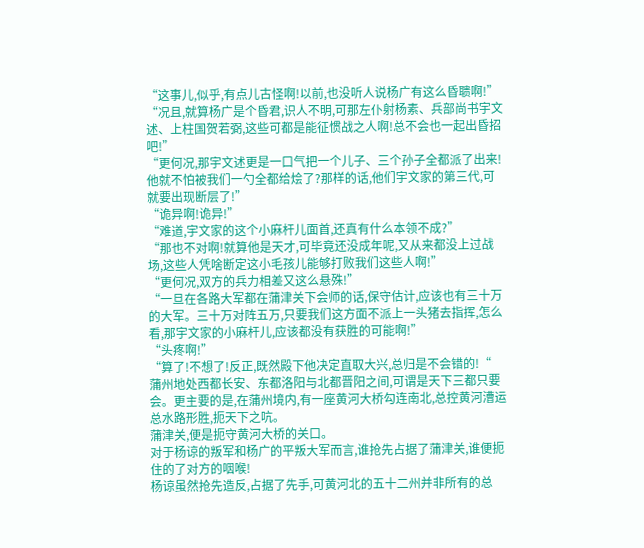“这事儿,似乎,有点儿古怪啊!以前,也没听人说杨广有这么昏聩啊!”
“况且,就算杨广是个昏君,识人不明,可那左仆射杨素、兵部尚书宇文述、上柱国贺若弼,这些可都是能征惯战之人啊!总不会也一起出昏招吧!”
“更何况,那宇文述更是一口气把一个儿子、三个孙子全都派了出来!他就不怕被我们一勺全都给烩了?那样的话,他们宇文家的第三代,可就要出现断层了!”
“诡异啊!诡异!”
“难道,宇文家的这个小麻杆儿面首,还真有什么本领不成?”
“那也不对啊!就算他是天才,可毕竟还没成年呢,又从来都没上过战场,这些人凭啥断定这小毛孩儿能够打败我们这些人啊!”
“更何况,双方的兵力相差又这么悬殊!”
“一旦在各路大军都在蒲津关下会师的话,保守估计,应该也有三十万的大军。三十万对阵五万,只要我们这方面不派上一头猪去指挥,怎么看,那宇文家的小麻杆儿,应该都没有获胜的可能啊!”
“头疼啊!”
“算了!不想了!反正,既然殿下他决定直取大兴,总归是不会错的!“
蒲州地处西都长安、东都洛阳与北都晋阳之间,可谓是天下三都只要会。更主要的是,在蒲州境内,有一座黄河大桥勾连南北,总控黄河漕运总水路形胜,扼天下之吭。
蒲津关,便是扼守黄河大桥的关口。
对于杨谅的叛军和杨广的平叛大军而言,谁抢先占据了蒲津关,谁便扼住的了对方的咽喉!
杨谅虽然抢先造反,占据了先手,可黄河北的五十二州并非所有的总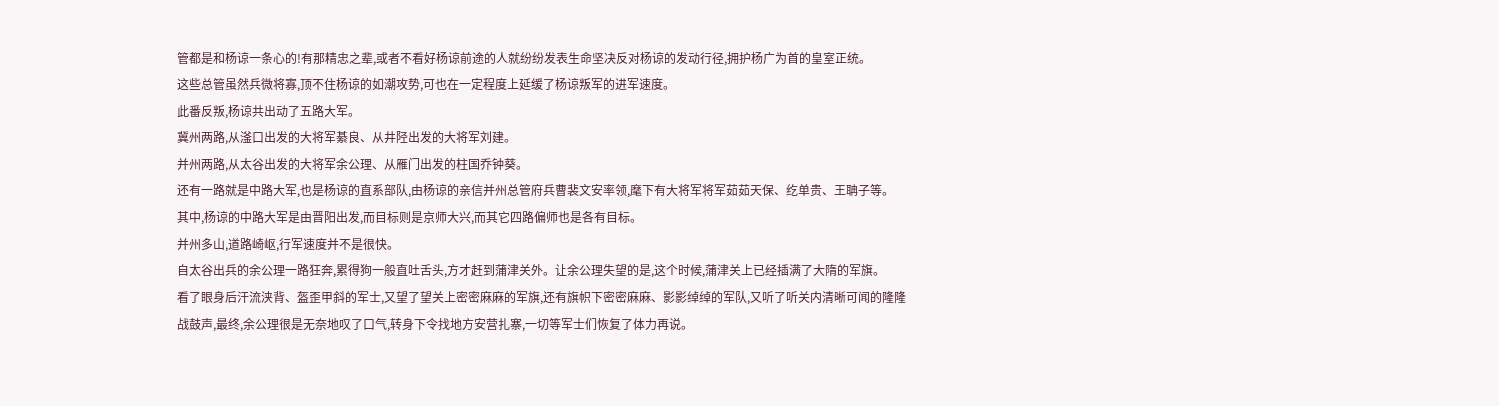管都是和杨谅一条心的!有那精忠之辈,或者不看好杨谅前途的人就纷纷发表生命坚决反对杨谅的发动行径,拥护杨广为首的皇室正统。
这些总管虽然兵微将寡,顶不住杨谅的如潮攻势,可也在一定程度上延缓了杨谅叛军的进军速度。
此番反叛,杨谅共出动了五路大军。
冀州两路,从滏口出发的大将军綦良、从井陉出发的大将军刘建。
并州两路,从太谷出发的大将军余公理、从雁门出发的柱国乔钟葵。
还有一路就是中路大军,也是杨谅的直系部队,由杨谅的亲信并州总管府兵曹裴文安率领,麾下有大将军将军茹茹天保、纥单贵、王聃子等。
其中,杨谅的中路大军是由晋阳出发,而目标则是京师大兴,而其它四路偏师也是各有目标。
并州多山,道路崎岖,行军速度并不是很快。
自太谷出兵的余公理一路狂奔,累得狗一般直吐舌头,方才赶到蒲津关外。让余公理失望的是,这个时候,蒲津关上已经插满了大隋的军旗。
看了眼身后汗流浃背、盔歪甲斜的军士,又望了望关上密密麻麻的军旗,还有旗帜下密密麻麻、影影绰绰的军队,又听了听关内清晰可闻的隆隆战鼓声,最终,余公理很是无奈地叹了口气,转身下令找地方安营扎寨,一切等军士们恢复了体力再说。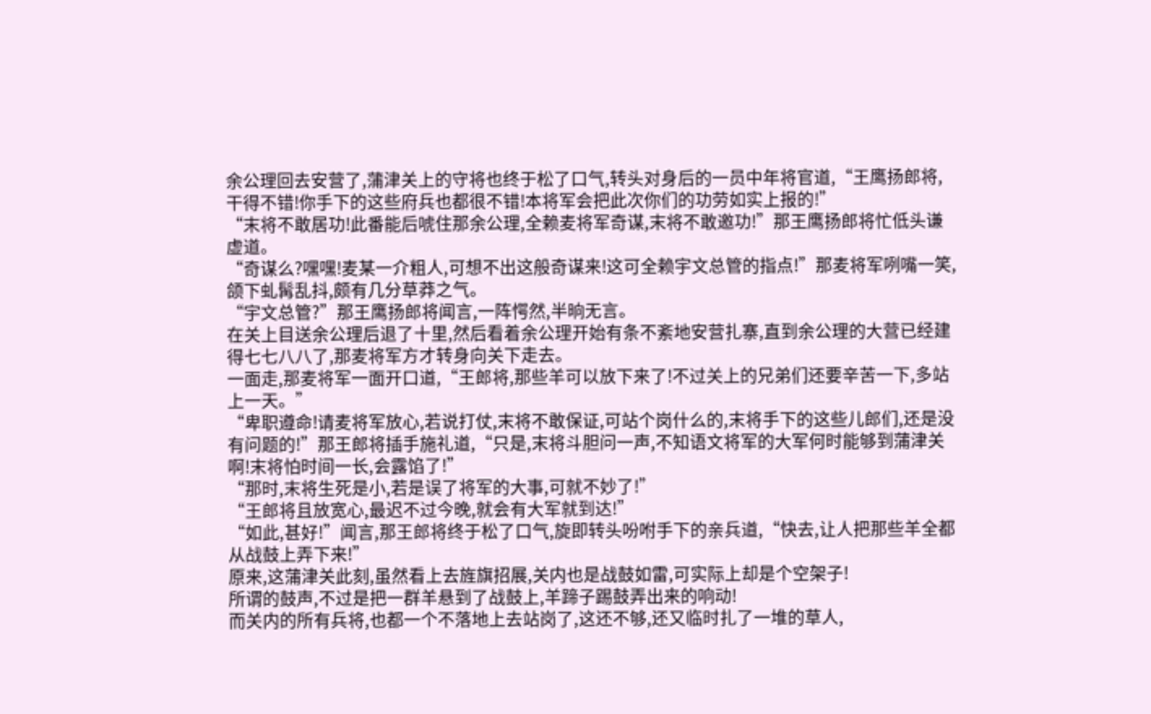余公理回去安营了,蒲津关上的守将也终于松了口气,转头对身后的一员中年将官道,“王鹰扬郎将,干得不错!你手下的这些府兵也都很不错!本将军会把此次你们的功劳如实上报的!”
“末将不敢居功!此番能后唬住那余公理,全赖麦将军奇谋,末将不敢邀功!”那王鹰扬郎将忙低头谦虚道。
“奇谋么?嘿嘿!麦某一介粗人,可想不出这般奇谋来!这可全赖宇文总管的指点!”那麦将军咧嘴一笑,颌下虬髯乱抖,颇有几分草莽之气。
“宇文总管?”那王鹰扬郎将闻言,一阵愕然,半晌无言。
在关上目送余公理后退了十里,然后看着余公理开始有条不紊地安营扎寨,直到余公理的大营已经建得七七八八了,那麦将军方才转身向关下走去。
一面走,那麦将军一面开口道,“王郎将,那些羊可以放下来了!不过关上的兄弟们还要辛苦一下,多站上一天。”
“卑职遵命!请麦将军放心,若说打仗,末将不敢保证,可站个岗什么的,末将手下的这些儿郎们,还是没有问题的!”那王郎将插手施礼道,“只是,末将斗胆问一声,不知语文将军的大军何时能够到蒲津关啊!末将怕时间一长,会露馅了!”
“那时,末将生死是小,若是误了将军的大事,可就不妙了!”
“王郎将且放宽心,最迟不过今晚,就会有大军就到达!”
“如此,甚好!”闻言,那王郎将终于松了口气,旋即转头吩咐手下的亲兵道,“快去,让人把那些羊全都从战鼓上弄下来!”
原来,这蒲津关此刻,虽然看上去旌旗招展,关内也是战鼓如雷,可实际上却是个空架子!
所谓的鼓声,不过是把一群羊悬到了战鼓上,羊蹄子踢鼓弄出来的响动!
而关内的所有兵将,也都一个不落地上去站岗了,这还不够,还又临时扎了一堆的草人,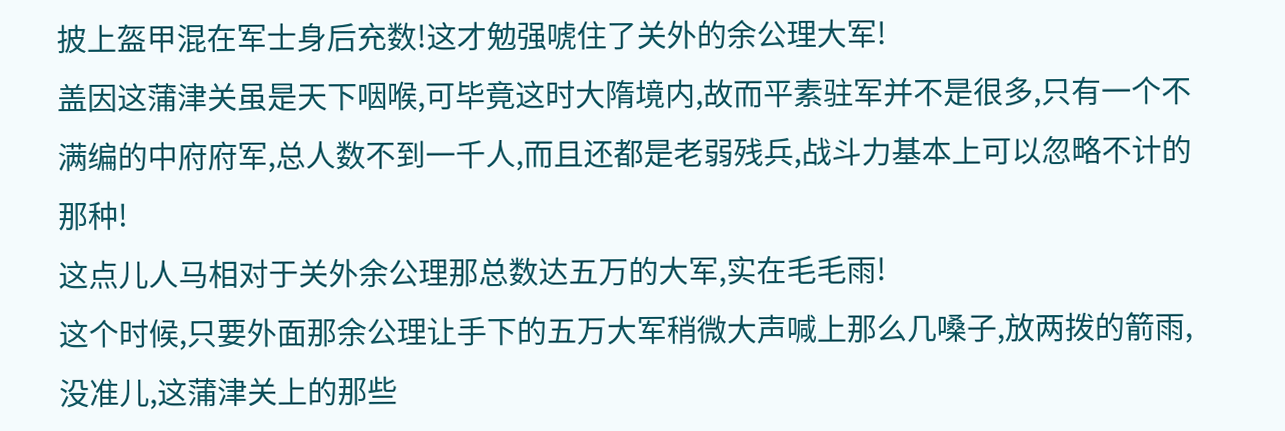披上盔甲混在军士身后充数!这才勉强唬住了关外的余公理大军!
盖因这蒲津关虽是天下咽喉,可毕竟这时大隋境内,故而平素驻军并不是很多,只有一个不满编的中府府军,总人数不到一千人,而且还都是老弱残兵,战斗力基本上可以忽略不计的那种!
这点儿人马相对于关外余公理那总数达五万的大军,实在毛毛雨!
这个时候,只要外面那余公理让手下的五万大军稍微大声喊上那么几嗓子,放两拨的箭雨,没准儿,这蒲津关上的那些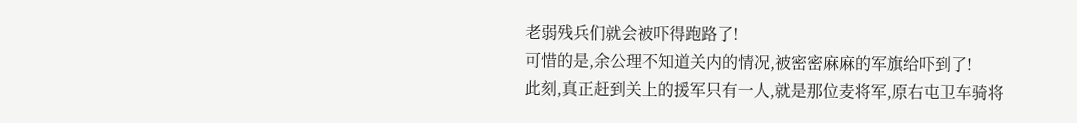老弱残兵们就会被吓得跑路了!
可惜的是,余公理不知道关内的情况,被密密麻麻的军旗给吓到了!
此刻,真正赶到关上的援军只有一人,就是那位麦将军,原右屯卫车骑将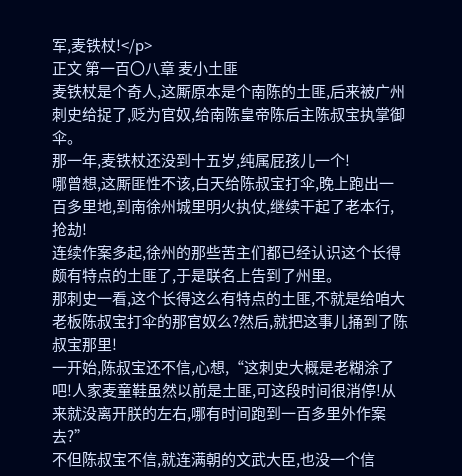军,麦铁杖!</p>
正文 第一百〇八章 麦小土匪
麦铁杖是个奇人,这厮原本是个南陈的土匪,后来被广州刺史给捉了,贬为官奴,给南陈皇帝陈后主陈叔宝执掌御伞。
那一年,麦铁杖还没到十五岁,纯属屁孩儿一个!
哪曾想,这厮匪性不该,白天给陈叔宝打伞,晚上跑出一百多里地,到南徐州城里明火执仗,继续干起了老本行,抢劫!
连续作案多起,徐州的那些苦主们都已经认识这个长得颇有特点的土匪了,于是联名上告到了州里。
那刺史一看,这个长得这么有特点的土匪,不就是给咱大老板陈叔宝打伞的那官奴么?然后,就把这事儿捅到了陈叔宝那里!
一开始,陈叔宝还不信,心想,“这刺史大概是老糊涂了吧!人家麦童鞋虽然以前是土匪,可这段时间很消停!从来就没离开朕的左右,哪有时间跑到一百多里外作案去?”
不但陈叔宝不信,就连满朝的文武大臣,也没一个信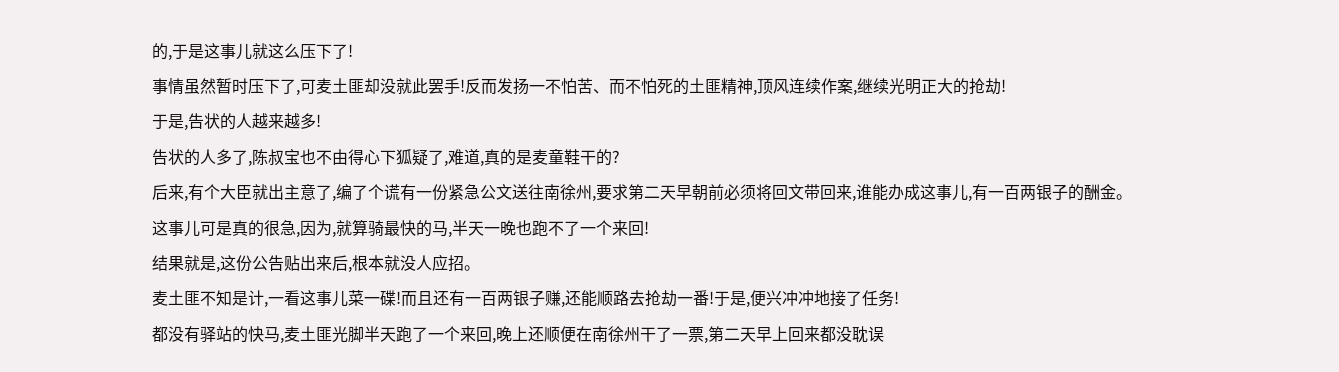的,于是这事儿就这么压下了!
事情虽然暂时压下了,可麦土匪却没就此罢手!反而发扬一不怕苦、而不怕死的土匪精神,顶风连续作案,继续光明正大的抢劫!
于是,告状的人越来越多!
告状的人多了,陈叔宝也不由得心下狐疑了,难道,真的是麦童鞋干的?
后来,有个大臣就出主意了,编了个谎有一份紧急公文送往南徐州,要求第二天早朝前必须将回文带回来,谁能办成这事儿,有一百两银子的酬金。
这事儿可是真的很急,因为,就算骑最快的马,半天一晚也跑不了一个来回!
结果就是,这份公告贴出来后,根本就没人应招。
麦土匪不知是计,一看这事儿菜一碟!而且还有一百两银子赚,还能顺路去抢劫一番!于是,便兴冲冲地接了任务!
都没有驿站的快马,麦土匪光脚半天跑了一个来回,晚上还顺便在南徐州干了一票,第二天早上回来都没耽误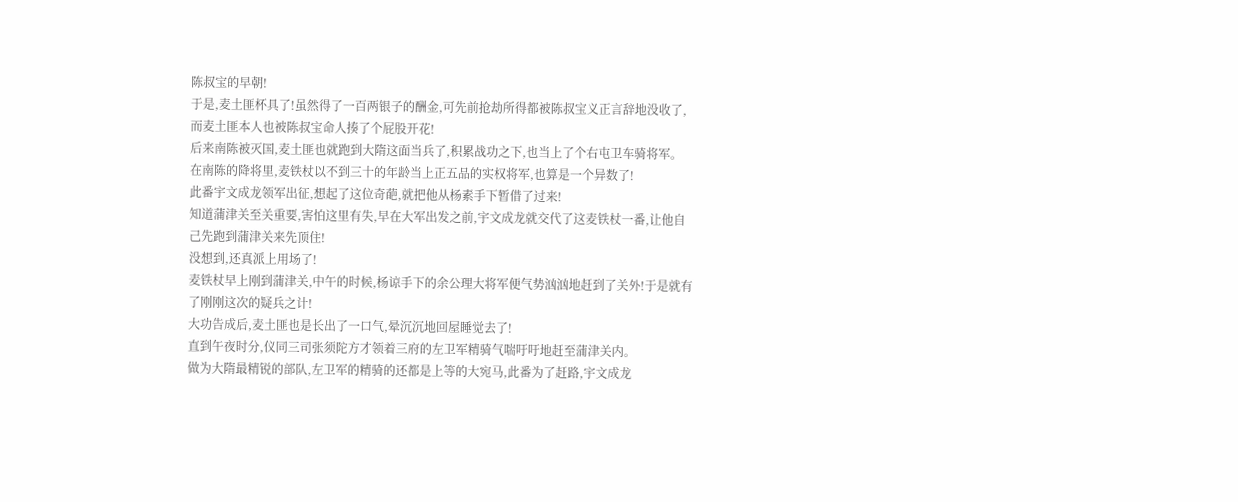陈叔宝的早朝!
于是,麦土匪杯具了!虽然得了一百两银子的酬金,可先前抢劫所得都被陈叔宝义正言辞地没收了,而麦土匪本人也被陈叔宝命人揍了个屁股开花!
后来南陈被灭国,麦土匪也就跑到大隋这面当兵了,积累战功之下,也当上了个右屯卫车骑将军。
在南陈的降将里,麦铁杖以不到三十的年龄当上正五品的实权将军,也算是一个异数了!
此番宇文成龙领军出征,想起了这位奇葩,就把他从杨素手下暂借了过来!
知道蒲津关至关重要,害怕这里有失,早在大军出发之前,宇文成龙就交代了这麦铁杖一番,让他自己先跑到蒲津关来先顶住!
没想到,还真派上用场了!
麦铁杖早上刚到蒲津关,中午的时候,杨谅手下的余公理大将军便气势汹汹地赶到了关外!于是就有了刚刚这次的疑兵之计!
大功告成后,麦土匪也是长出了一口气,晕沉沉地回屋睡觉去了!
直到午夜时分,仪同三司张须陀方才领着三府的左卫军精骑气喘吁吁地赶至蒲津关内。
做为大隋最精锐的部队,左卫军的精骑的还都是上等的大宛马,此番为了赶路,宇文成龙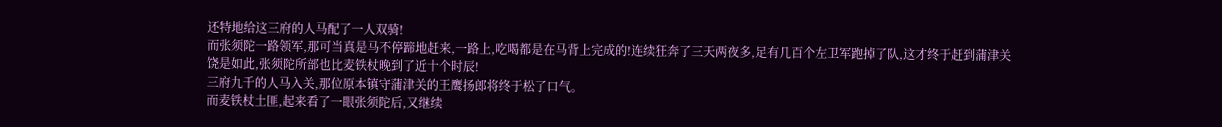还特地给这三府的人马配了一人双骑!
而张须陀一路领军,那可当真是马不停蹄地赶来,一路上,吃喝都是在马背上完成的!连续狂奔了三天两夜多,足有几百个左卫军跑掉了队,这才终于赶到蒲津关
饶是如此,张须陀所部也比麦铁杖晚到了近十个时辰!
三府九千的人马入关,那位原本镇守蒲津关的王鹰扬郎将终于松了口气。
而麦铁杖土匪,起来看了一眼张须陀后,又继续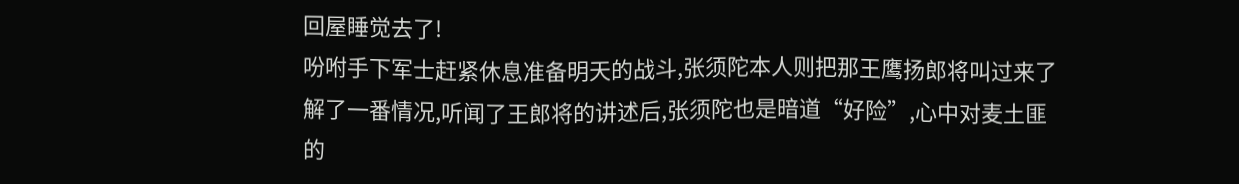回屋睡觉去了!
吩咐手下军士赶紧休息准备明天的战斗,张须陀本人则把那王鹰扬郎将叫过来了解了一番情况,听闻了王郎将的讲述后,张须陀也是暗道“好险”,心中对麦土匪的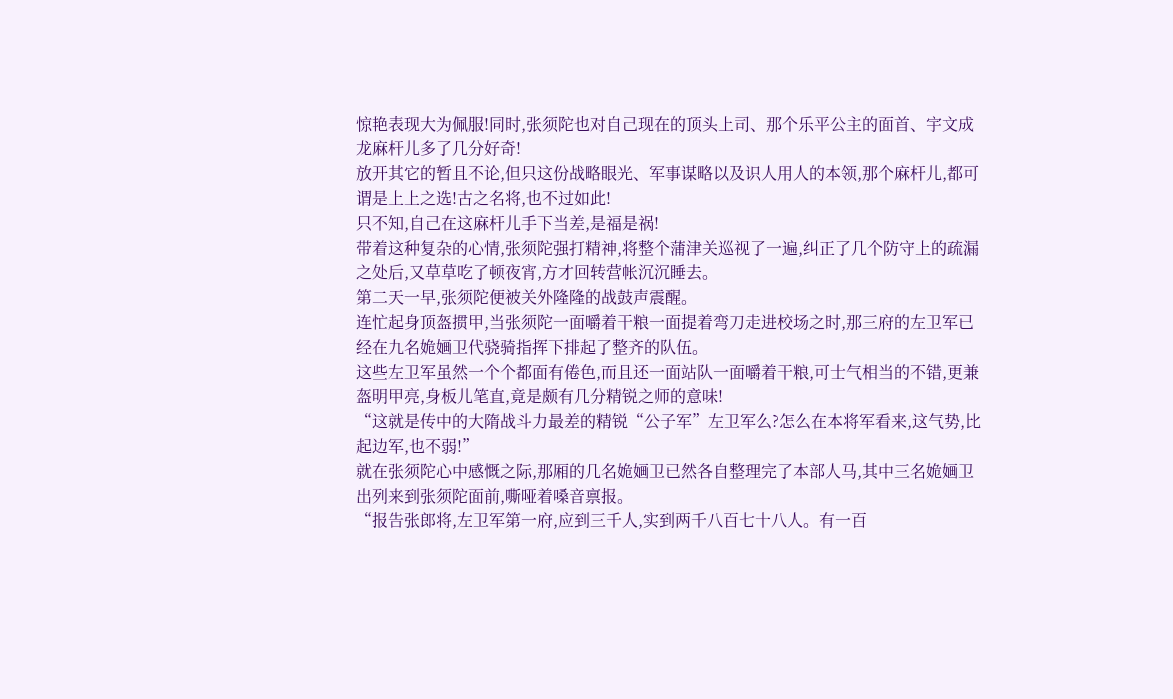惊艳表现大为佩服!同时,张须陀也对自己现在的顶头上司、那个乐平公主的面首、宇文成龙麻杆儿多了几分好奇!
放开其它的暂且不论,但只这份战略眼光、军事谋略以及识人用人的本领,那个麻杆儿,都可谓是上上之选!古之名将,也不过如此!
只不知,自己在这麻杆儿手下当差,是福是祸!
带着这种复杂的心情,张须陀强打精神,将整个蒲津关巡视了一遍,纠正了几个防守上的疏漏之处后,又草草吃了顿夜宵,方才回转营帐沉沉睡去。
第二天一早,张须陀便被关外隆隆的战鼓声震醒。
连忙起身顶盔掼甲,当张须陀一面嚼着干粮一面提着弯刀走进校场之时,那三府的左卫军已经在九名姽婳卫代骁骑指挥下排起了整齐的队伍。
这些左卫军虽然一个个都面有倦色,而且还一面站队一面嚼着干粮,可士气相当的不错,更兼盔明甲亮,身板儿笔直,竟是颇有几分精锐之师的意味!
“这就是传中的大隋战斗力最差的精锐“公子军”左卫军么?怎么在本将军看来,这气势,比起边军,也不弱!”
就在张须陀心中感慨之际,那厢的几名姽婳卫已然各自整理完了本部人马,其中三名姽婳卫出列来到张须陀面前,嘶哑着嗓音禀报。
“报告张郎将,左卫军第一府,应到三千人,实到两千八百七十八人。有一百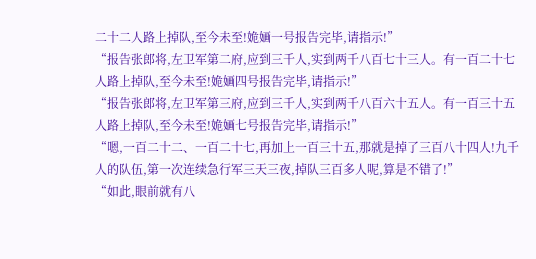二十二人路上掉队,至今未至!姽婳一号报告完毕,请指示!”
“报告张郎将,左卫军第二府,应到三千人,实到两千八百七十三人。有一百二十七人路上掉队,至今未至!姽婳四号报告完毕,请指示!”
“报告张郎将,左卫军第三府,应到三千人,实到两千八百六十五人。有一百三十五人路上掉队,至今未至!姽婳七号报告完毕,请指示!”
“嗯,一百二十二、一百二十七,再加上一百三十五,那就是掉了三百八十四人!九千人的队伍,第一次连续急行军三天三夜,掉队三百多人呢,算是不错了!”
“如此,眼前就有八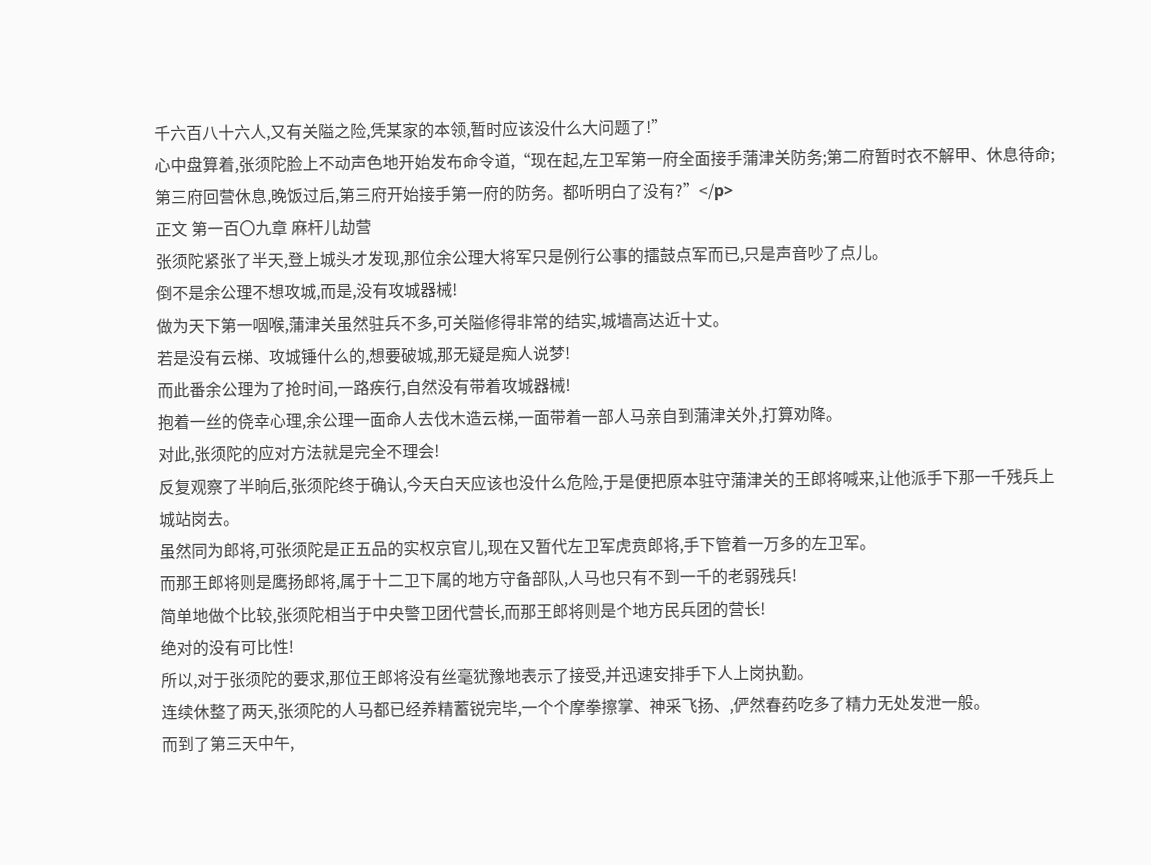千六百八十六人,又有关隘之险,凭某家的本领,暂时应该没什么大问题了!”
心中盘算着,张须陀脸上不动声色地开始发布命令道,“现在起,左卫军第一府全面接手蒲津关防务;第二府暂时衣不解甲、休息待命;第三府回营休息,晚饭过后,第三府开始接手第一府的防务。都听明白了没有?”</p>
正文 第一百〇九章 麻杆儿劫营
张须陀紧张了半天,登上城头才发现,那位余公理大将军只是例行公事的擂鼓点军而已,只是声音吵了点儿。
倒不是余公理不想攻城,而是,没有攻城器械!
做为天下第一咽喉,蒲津关虽然驻兵不多,可关隘修得非常的结实,城墙高达近十丈。
若是没有云梯、攻城锤什么的,想要破城,那无疑是痴人说梦!
而此番余公理为了抢时间,一路疾行,自然没有带着攻城器械!
抱着一丝的侥幸心理,余公理一面命人去伐木造云梯,一面带着一部人马亲自到蒲津关外,打算劝降。
对此,张须陀的应对方法就是完全不理会!
反复观察了半晌后,张须陀终于确认,今天白天应该也没什么危险,于是便把原本驻守蒲津关的王郎将喊来,让他派手下那一千残兵上城站岗去。
虽然同为郎将,可张须陀是正五品的实权京官儿,现在又暂代左卫军虎贲郎将,手下管着一万多的左卫军。
而那王郎将则是鹰扬郎将,属于十二卫下属的地方守备部队,人马也只有不到一千的老弱残兵!
简单地做个比较,张须陀相当于中央警卫团代营长,而那王郎将则是个地方民兵团的营长!
绝对的没有可比性!
所以,对于张须陀的要求,那位王郎将没有丝毫犹豫地表示了接受,并迅速安排手下人上岗执勤。
连续休整了两天,张须陀的人马都已经养精蓄锐完毕,一个个摩拳擦掌、神采飞扬、,俨然春药吃多了精力无处发泄一般。
而到了第三天中午,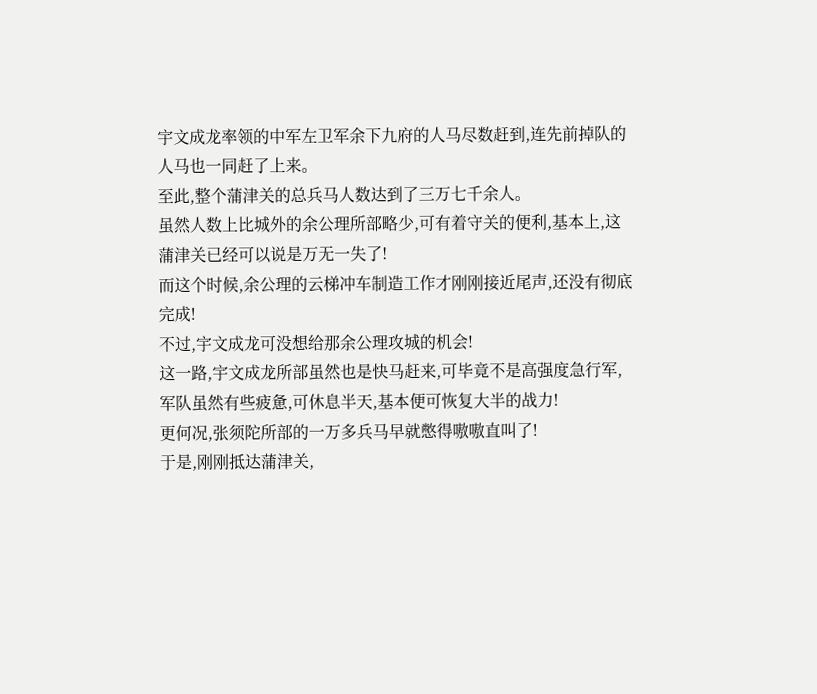宇文成龙率领的中军左卫军余下九府的人马尽数赶到,连先前掉队的人马也一同赶了上来。
至此,整个蒲津关的总兵马人数达到了三万七千余人。
虽然人数上比城外的余公理所部略少,可有着守关的便利,基本上,这蒲津关已经可以说是万无一失了!
而这个时候,余公理的云梯冲车制造工作才刚刚接近尾声,还没有彻底完成!
不过,宇文成龙可没想给那余公理攻城的机会!
这一路,宇文成龙所部虽然也是快马赶来,可毕竟不是高强度急行军,军队虽然有些疲惫,可休息半天,基本便可恢复大半的战力!
更何况,张须陀所部的一万多兵马早就憋得嗷嗷直叫了!
于是,刚刚抵达蒲津关,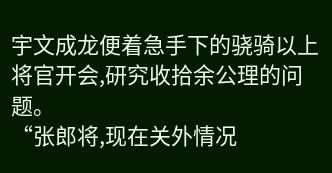宇文成龙便着急手下的骁骑以上将官开会,研究收拾余公理的问题。
“张郎将,现在关外情况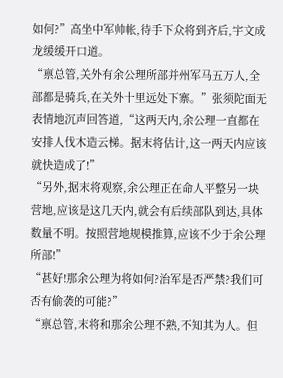如何?”高坐中军帅帐,待手下众将到齐后,宇文成龙缓缓开口道。
“禀总管,关外有余公理所部并州军马五万人,全部都是骑兵,在关外十里远处下寨。”张须陀面无表情地沉声回答道,“这两天内,余公理一直都在安排人伐木造云梯。据末将估计,这一两天内应该就快造成了!”
“另外,据末将观察,余公理正在命人平整另一块营地,应该是这几天内,就会有后续部队到达,具体数量不明。按照营地规模推算,应该不少于余公理所部!”
“甚好!那余公理为将如何?治军是否严禁?我们可否有偷袭的可能?”
“禀总管,末将和那余公理不熟,不知其为人。但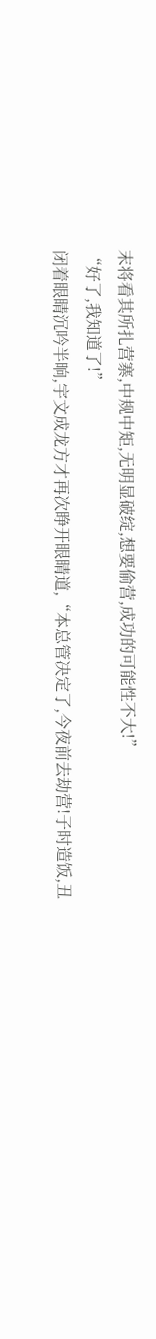末将看其所扎营寨,中规中矩,无明显破绽,想要偷营,成功的可能性不大!”
“好了,我知道了!”
闭着眼睛沉吟半晌,宇文成龙方才再次睁开眼睛道,“本总管决定了,今夜前去劫营!子时造饭,丑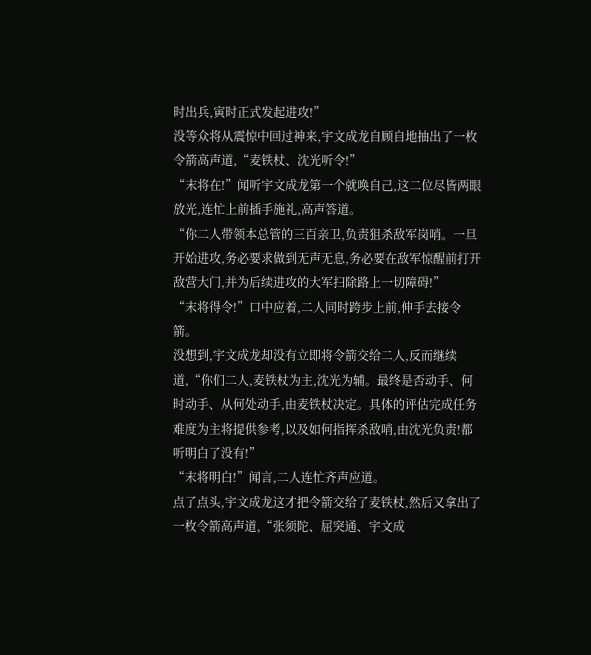时出兵,寅时正式发起进攻!”
没等众将从震惊中回过神来,宇文成龙自顾自地抽出了一枚令箭高声道,“麦铁杖、沈光听令!”
“末将在!”闻听宇文成龙第一个就唤自己,这二位尽皆两眼放光,连忙上前插手施礼,高声答道。
“你二人带领本总管的三百亲卫,负责狙杀敌军岗哨。一旦开始进攻,务必要求做到无声无息,务必要在敌军惊醒前打开敌营大门,并为后续进攻的大军扫除路上一切障碍!”
“末将得令!”口中应着,二人同时跨步上前,伸手去接令箭。
没想到,宇文成龙却没有立即将令箭交给二人,反而继续道,“你们二人,麦铁杖为主,沈光为辅。最终是否动手、何时动手、从何处动手,由麦铁杖决定。具体的评估完成任务难度为主将提供参考,以及如何指挥杀敌哨,由沈光负责!都听明白了没有!”
“末将明白!”闻言,二人连忙齐声应道。
点了点头,宇文成龙这才把令箭交给了麦铁杖,然后又拿出了一枚令箭高声道,“张须陀、屈突通、宇文成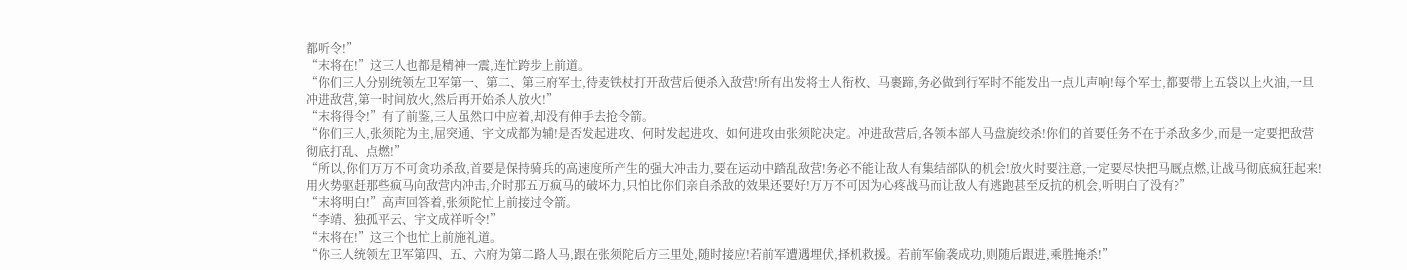都听令!”
“末将在!”这三人也都是精神一震,连忙跨步上前道。
“你们三人分别统领左卫军第一、第二、第三府军士,待麦铁杖打开敌营后便杀入敌营!所有出发将士人衔枚、马裹蹄,务必做到行军时不能发出一点儿声响!每个军士,都要带上五袋以上火油,一旦冲进敌营,第一时间放火,然后再开始杀人放火!”
“末将得令!”有了前鉴,三人虽然口中应着,却没有伸手去抢令箭。
“你们三人,张须陀为主,屈突通、宇文成都为辅!是否发起进攻、何时发起进攻、如何进攻由张须陀决定。冲进敌营后,各领本部人马盘旋绞杀!你们的首要任务不在于杀敌多少,而是一定要把敌营彻底打乱、点燃!”
“所以,你们万万不可贪功杀敌,首要是保持骑兵的高速度所产生的强大冲击力,要在运动中踏乱敌营!务必不能让敌人有集结部队的机会!放火时要注意,一定要尽快把马厩点燃,让战马彻底疯狂起来!用火势驱赶那些疯马向敌营内冲击,介时那五万疯马的破坏力,只怕比你们亲自杀敌的效果还要好!万万不可因为心疼战马而让敌人有逃跑甚至反抗的机会,听明白了没有?”
“末将明白!”高声回答着,张须陀忙上前接过令箭。
“李靖、独孤平云、宇文成祥听令!”
“末将在!”这三个也忙上前施礼道。
“你三人统领左卫军第四、五、六府为第二路人马,跟在张须陀后方三里处,随时接应!若前军遭遇埋伏,择机救援。若前军偷袭成功,则随后跟进,乘胜掩杀!”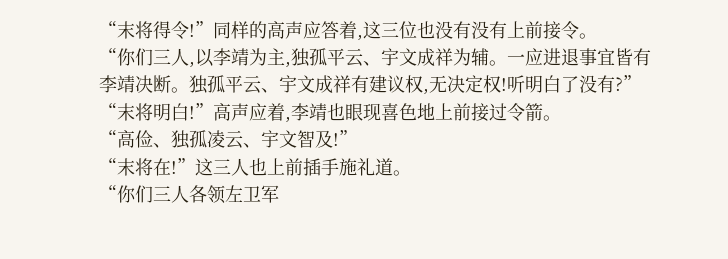“末将得令!”同样的高声应答着,这三位也没有没有上前接令。
“你们三人,以李靖为主,独孤平云、宇文成祥为辅。一应进退事宜皆有李靖决断。独孤平云、宇文成祥有建议权,无决定权!听明白了没有?”
“末将明白!”高声应着,李靖也眼现喜色地上前接过令箭。
“高俭、独孤凌云、宇文智及!”
“末将在!”这三人也上前插手施礼道。
“你们三人各领左卫军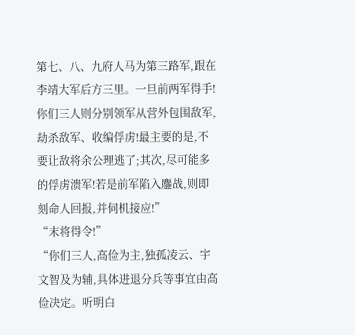第七、八、九府人马为第三路军,跟在李靖大军后方三里。一旦前两军得手!你们三人则分别领军从营外包围敌军,劫杀敌军、收编俘虏!最主要的是,不要让敌将余公理逃了;其次,尽可能多的俘虏溃军!若是前军陷入鏖战,则即刻命人回报,并伺机接应!”
“末将得令!”
“你们三人,高俭为主,独孤凌云、宇文智及为辅,具体进退分兵等事宜由高俭决定。听明白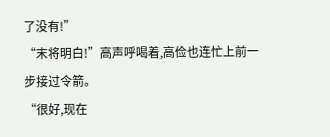了没有!”
“末将明白!”高声呼喝着,高俭也连忙上前一步接过令箭。
“很好,现在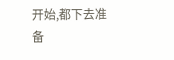开始,都下去准备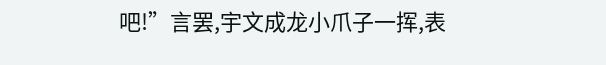吧!”言罢,宇文成龙小爪子一挥,表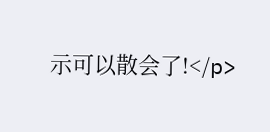示可以散会了!</p>